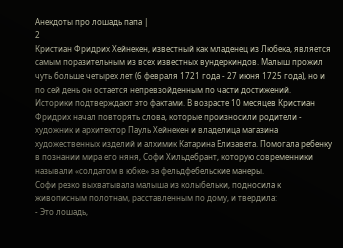Анекдоты про лошадь папа |
2
Кристиан Фридрих Хейнекен, известный как младенец из Любека, является самым поразительным из всех известных вундеркиндов. Малыш прожил чуть больше четырех лет (6 февраля 1721 года - 27 июня 1725 года), но и по сей день он остается непревзойденным по части достижений.
Историки подтверждают это фактами. В возрасте 10 месяцев Кристиан Фридрих начал повторять слова, которые произносили родители - художник и архитектор Пауль Хейнекен и владелица магазина художественных изделий и алхимик Катарина Елизавета. Помогала ребенку в познании мира его няня, Софи Хильдебрант, которую современники называли «солдатом в юбке» за фельдфебельские манеры.
Софи резко выхватывала малыша из колыбельки, подносила к живописным полотнам, расставленным по дому, и твердила:
- Это лошадь,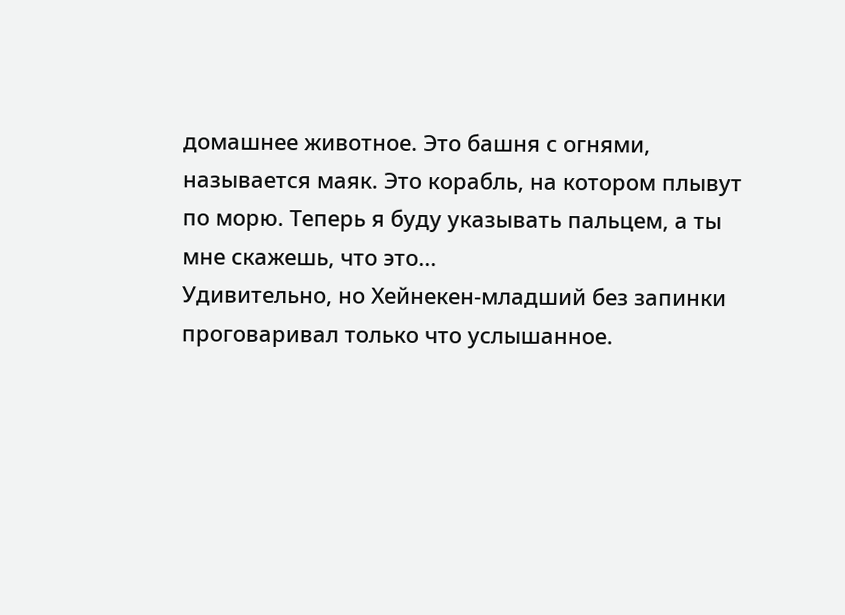домашнее животное. Это башня с огнями, называется маяк. Это корабль, на котором плывут по морю. Теперь я буду указывать пальцем, а ты мне скажешь, что это...
Удивительно, но Хейнекен-младший без запинки проговаривал только что услышанное.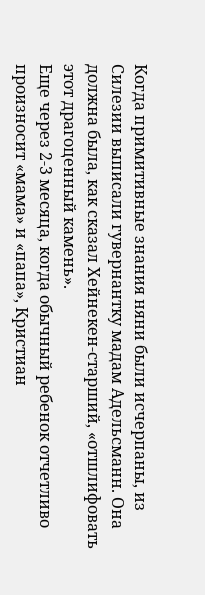Когда примитивные знания няни были исчерпаны, из Силезии выписали гувернантку мадам Адельсманн. Она должна была, как сказал Хейнекен-старший, «отшлифовать этот драгоценный камень».
Еще через 2-3 месяца, когда обычный ребенок отчетливо произносит «мама» и «папа», Кристиан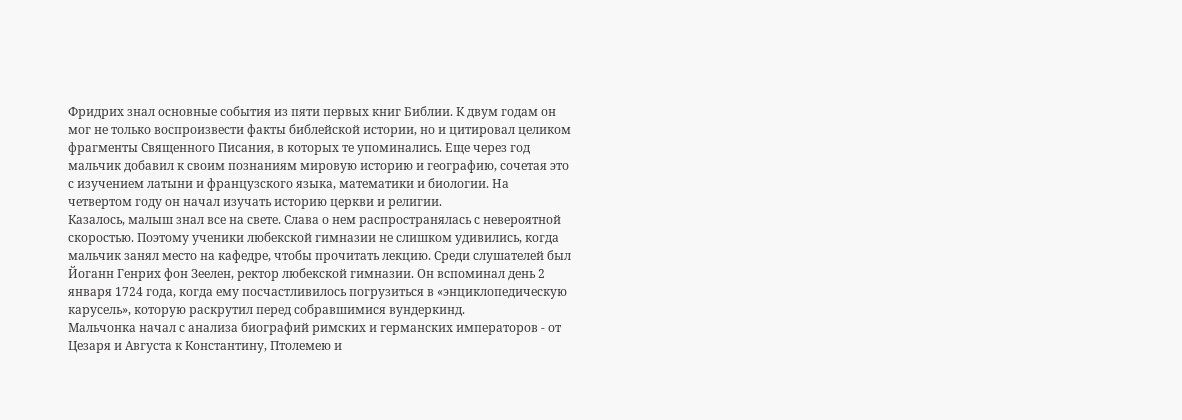Фридрих знал основные события из пяти первых книг Библии. К двум годам он мог не только воспроизвести факты библейской истории, но и цитировал целиком фрагменты Священного Писания, в которых те упоминались. Еще через год мальчик добавил к своим познаниям мировую историю и географию, сочетая это с изучением латыни и французского языка, математики и биологии. На четвертом году он начал изучать историю церкви и религии.
Казалось, малыш знал все на свете. Слава о нем распространялась с невероятной скоростью. Поэтому ученики любекской гимназии не слишком удивились, когда мальчик занял место на кафедре, чтобы прочитать лекцию. Среди слушателей был Йоганн Генрих фон Зеелен, ректор любекской гимназии. Он вспоминал день 2 января 1724 года, когда ему посчастливилось погрузиться в «энциклопедическую карусель», которую раскрутил перед собравшимися вундеркинд.
Мальчонка начал с анализа биографий римских и германских императоров - от Цезаря и Августа к Константину, Птолемею и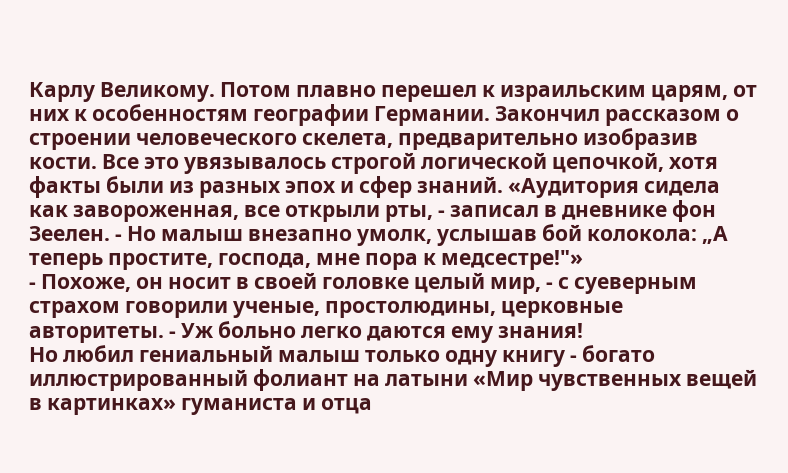Карлу Великому. Потом плавно перешел к израильским царям, от них к особенностям географии Германии. Закончил рассказом о строении человеческого скелета, предварительно изобразив кости. Все это увязывалось строгой логической цепочкой, хотя факты были из разных эпох и сфер знаний. «Аудитория сидела как завороженная, все открыли рты, - записал в дневнике фон Зеелен. - Но малыш внезапно умолк, услышав бой колокола: „А теперь простите, господа, мне пора к медсестре!"»
- Похоже, он носит в своей головке целый мир, - с суеверным страхом говорили ученые, простолюдины, церковные авторитеты. - Уж больно легко даются ему знания!
Но любил гениальный малыш только одну книгу - богато иллюстрированный фолиант на латыни «Мир чувственных вещей в картинках» гуманиста и отца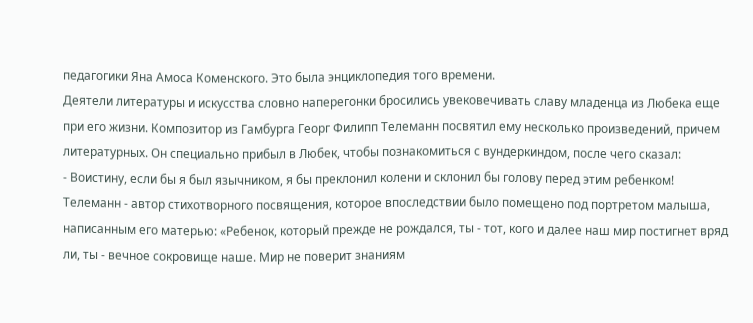педагогики Яна Амоса Коменского. Это была энциклопедия того времени.
Деятели литературы и искусства словно наперегонки бросились увековечивать славу младенца из Любека еще при его жизни. Композитор из Гамбурга Георг Филипп Телеманн посвятил ему несколько произведений, причем литературных. Он специально прибыл в Любек, чтобы познакомиться с вундеркиндом, после чего сказал:
- Воистину, если бы я был язычником, я бы преклонил колени и склонил бы голову перед этим ребенком!
Телеманн - автор стихотворного посвящения, которое впоследствии было помещено под портретом малыша, написанным его матерью: «Ребенок, который прежде не рождался, ты - тот, кого и далее наш мир постигнет вряд ли, ты - вечное сокровище наше. Мир не поверит знаниям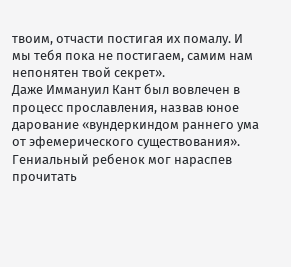твоим, отчасти постигая их помалу. И мы тебя пока не постигаем, самим нам непонятен твой секрет».
Даже Иммануил Кант был вовлечен в процесс прославления, назвав юное дарование «вундеркиндом раннего ума от эфемерического существования».
Гениальный ребенок мог нараспев прочитать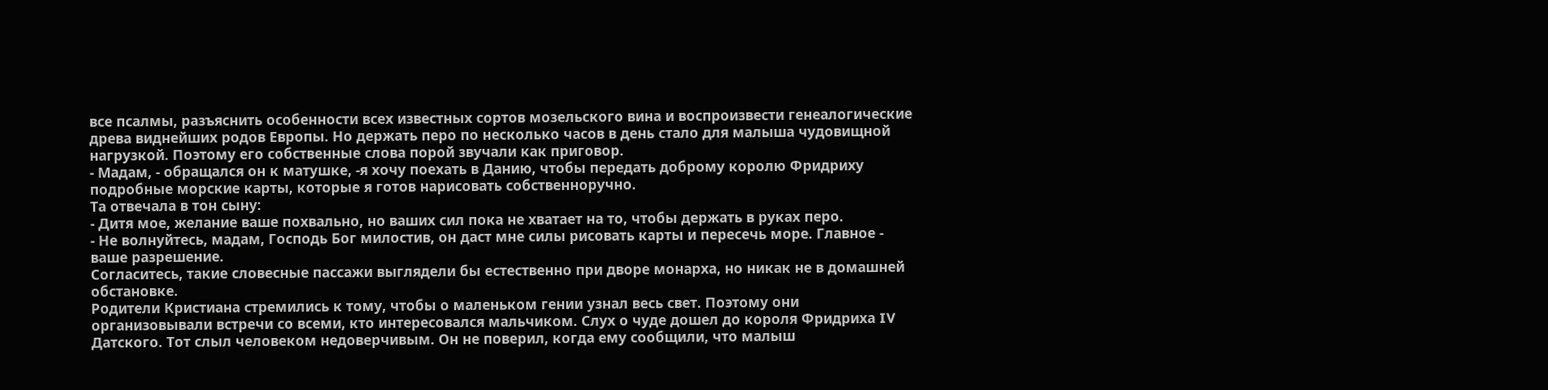все псалмы, разъяснить особенности всех известных сортов мозельского вина и воспроизвести генеалогические древа виднейших родов Европы. Но держать перо по несколько часов в день стало для малыша чудовищной нагрузкой. Поэтому его собственные слова порой звучали как приговор.
- Мадам, - обращался он к матушке, -я хочу поехать в Данию, чтобы передать доброму королю Фридриху подробные морские карты, которые я готов нарисовать собственноручно.
Та отвечала в тон сыну:
- Дитя мое, желание ваше похвально, но ваших сил пока не хватает на то, чтобы держать в руках перо.
- Не волнуйтесь, мадам, Господь Бог милостив, он даст мне силы рисовать карты и пересечь море. Главное - ваше разрешение.
Согласитесь, такие словесные пассажи выглядели бы естественно при дворе монарха, но никак не в домашней обстановке.
Родители Кристиана стремились к тому, чтобы о маленьком гении узнал весь свет. Поэтому они организовывали встречи со всеми, кто интересовался мальчиком. Слух о чуде дошел до короля Фридриха IV Датского. Тот слыл человеком недоверчивым. Он не поверил, когда ему сообщили, что малыш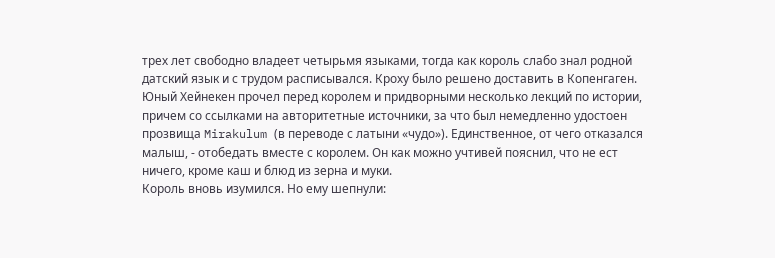трех лет свободно владеет четырьмя языками, тогда как король слабо знал родной датский язык и с трудом расписывался. Кроху было решено доставить в Копенгаген.
Юный Хейнекен прочел перед королем и придворными несколько лекций по истории, причем со ссылками на авторитетные источники, за что был немедленно удостоен прозвища Mirakulum (в переводе с латыни «чудо»). Единственное, от чего отказался малыш, - отобедать вместе с королем. Он как можно учтивей пояснил, что не ест ничего, кроме каш и блюд из зерна и муки.
Король вновь изумился. Но ему шепнули: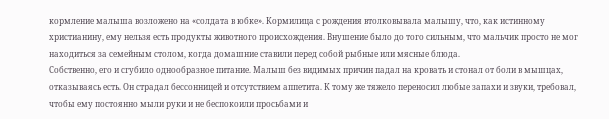кормление малыша возложено на «солдата в юбке». Кормилица с рождения втолковывала малышу, что, как истинному христианину, ему нельзя есть продукты животного происхождения. Внушение было до того сильным, что мальчик просто не мог находиться за семейным столом, когда домашние ставили перед собой рыбные или мясные блюда.
Собственно, его и сгубило однообразное питание. Малыш без видимых причин падал на кровать и стонал от боли в мышцах, отказываясь есть. Он страдал бессонницей и отсутствием аппетита. К тому же тяжело переносил любые запахи и звуки, требовал, чтобы ему постоянно мыли руки и не беспокоили просьбами и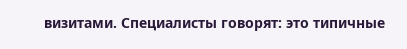визитами. Специалисты говорят: это типичные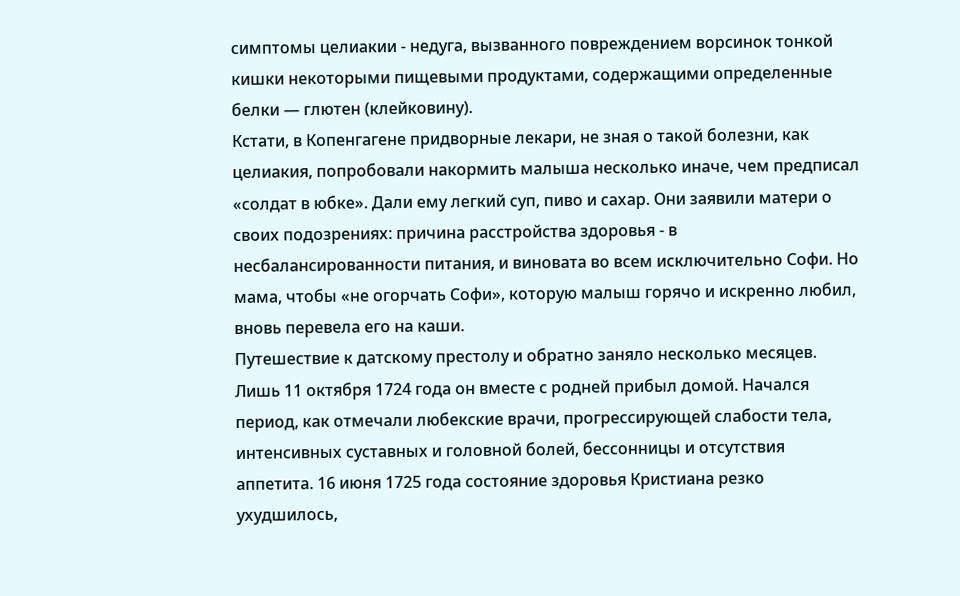симптомы целиакии - недуга, вызванного повреждением ворсинок тонкой кишки некоторыми пищевыми продуктами, содержащими определенные белки — глютен (клейковину).
Кстати, в Копенгагене придворные лекари, не зная о такой болезни, как целиакия, попробовали накормить малыша несколько иначе, чем предписал «солдат в юбке». Дали ему легкий суп, пиво и сахар. Они заявили матери о своих подозрениях: причина расстройства здоровья - в несбалансированности питания, и виновата во всем исключительно Софи. Но мама, чтобы «не огорчать Софи», которую малыш горячо и искренно любил, вновь перевела его на каши.
Путешествие к датскому престолу и обратно заняло несколько месяцев. Лишь 11 октября 1724 года он вместе с родней прибыл домой. Начался период, как отмечали любекские врачи, прогрессирующей слабости тела, интенсивных суставных и головной болей, бессонницы и отсутствия аппетита. 16 июня 1725 года состояние здоровья Кристиана резко ухудшилось,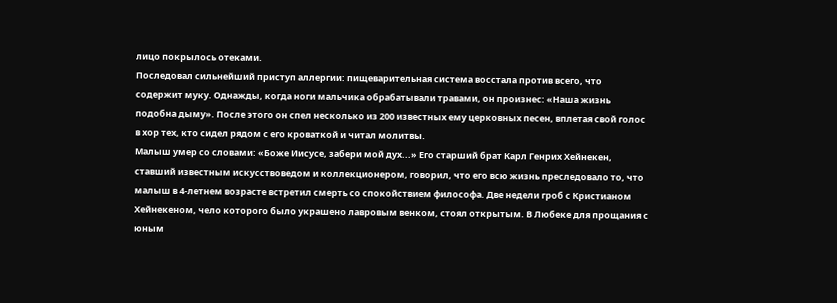лицо покрылось отеками.
Последовал сильнейший приступ аллергии: пищеварительная система восстала против всего, что содержит муку. Однажды, когда ноги мальчика обрабатывали травами, он произнес: «Наша жизнь подобна дыму». После этого он спел несколько из 200 известных ему церковных песен, вплетая свой голос в хор тех, кто сидел рядом с его кроваткой и читал молитвы.
Малыш умер со словами: «Боже Иисусе, забери мой дух...» Его старший брат Карл Генрих Хейнекен, ставший известным искусствоведом и коллекционером, говорил, что его всю жизнь преследовало то, что малыш в 4-летнем возрасте встретил смерть со спокойствием философа. Две недели гроб с Кристианом Хейнекеном, чело которого было украшено лавровым венком, стоял открытым. В Любеке для прощания с юным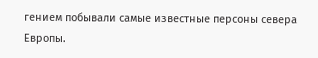гением побывали самые известные персоны севера Европы.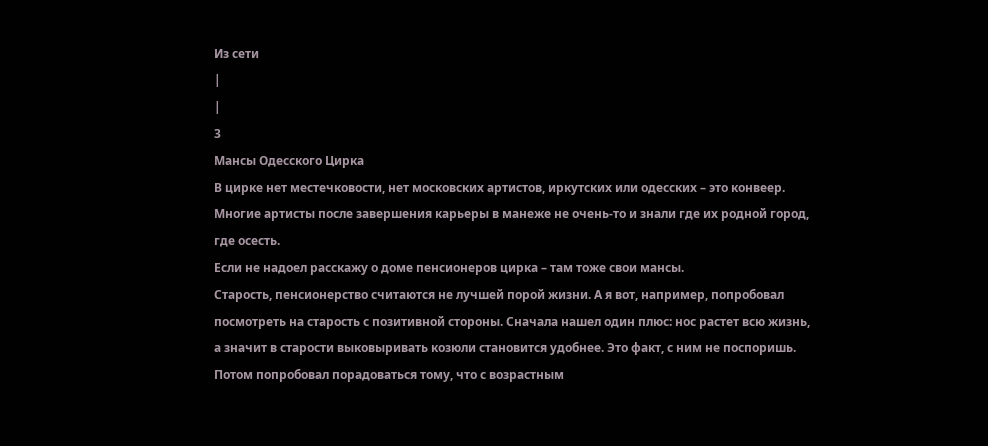Из сети
|
|
3
Мансы Одесского Цирка
В цирке нет местечковости, нет московских артистов, иркутских или одесских – это конвеер. Многие артисты после завершения карьеры в манеже не очень-то и знали где их родной город, где осесть.
Если не надоел расскажу о доме пенсионеров цирка – там тоже свои мансы.
Старость, пенсионерство считаются не лучшей порой жизни. А я вот, например, попробовал посмотреть на старость с позитивной стороны. Сначала нашел один плюс: нос растет всю жизнь, а значит в старости выковыривать козюли становится удобнее. Это факт, с ним не поспоришь.
Потом попробовал порадоваться тому, что с возрастным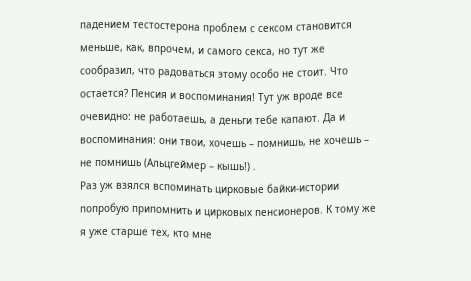падением тестостерона проблем с сексом становится меньше, как, впрочем, и самого секса, но тут же сообразил, что радоваться этому особо не стоит. Что остается? Пенсия и воспоминания! Тут уж вроде все очевидно: не работаешь, а деньги тебе капают. Да и воспоминания: они твои, хочешь – помнишь, не хочешь – не помнишь (Альцгеймер – кышь!) .
Раз уж взялся вспоминать цирковые байки-истории попробую припомнить и цирковых пенсионеров. К тому же я уже старше тех, кто мне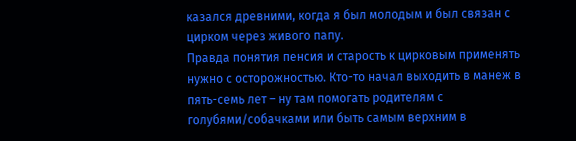казался древними, когда я был молодым и был связан с цирком через живого папу.
Правда понятия пенсия и старость к цирковым применять нужно с осторожностью. Кто-то начал выходить в манеж в пять-семь лет – ну там помогать родителям с голубями/собачками или быть самым верхним в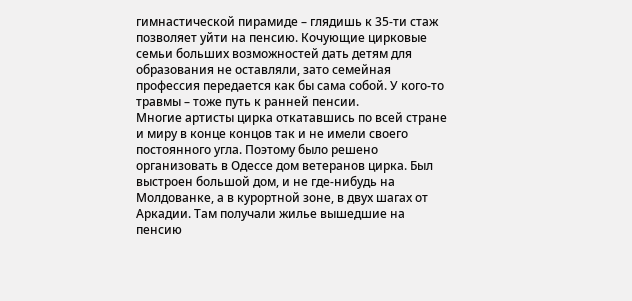гимнастической пирамиде – глядишь к 35-ти стаж позволяет уйти на пенсию. Кочующие цирковые семьи больших возможностей дать детям для образования не оставляли, зато семейная профессия передается как бы сама собой. У кого-то травмы – тоже путь к ранней пенсии.
Многие артисты цирка откатавшись по всей стране и миру в конце концов так и не имели своего постоянного угла. Поэтому было решено организовать в Одессе дом ветеранов цирка. Был выстроен большой дом, и не где-нибудь на Молдованке, а в курортной зоне, в двух шагах от Аркадии. Там получали жилье вышедшие на пенсию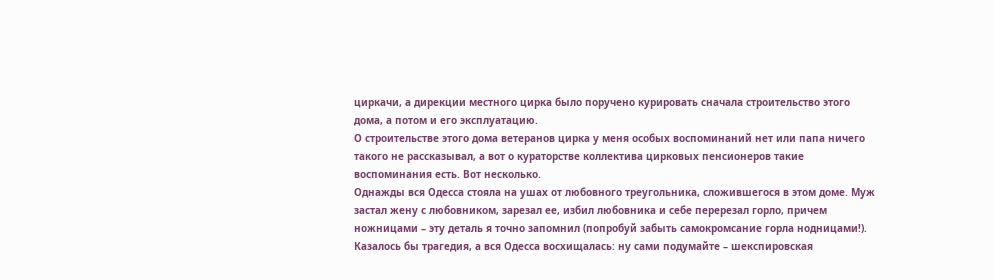циркачи, а дирекции местного цирка было поручено курировать сначала строительство этого дома, а потом и его эксплуатацию.
О строительстве этого дома ветеранов цирка у меня особых воспоминаний нет или папа ничего такого не рассказывал, а вот о кураторстве коллектива цирковых пенсионеров такие воспоминания есть. Вот несколько.
Однажды вся Одесса стояла на ушах от любовного треугольника, сложившегося в этом доме. Муж застал жену с любовником, зарезал ее, избил любовника и себе перерезал горло, причем ножницами – эту деталь я точно запомнил (попробуй забыть самокромсание горла нодницами!). Казалось бы трагедия, а вся Одесса восхищалась: ну сами подумайте – шекспировская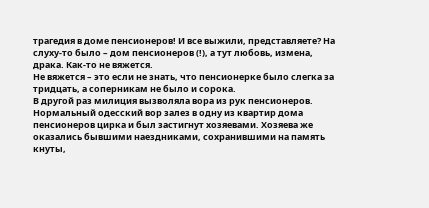трагедия в доме пенсионеров! И все выжили, представляете? На слуху-то было – дом пенсионеров (!), а тут любовь, измена, драка. Как-то не вяжется.
Не вяжется – это если не знать, что пенсионерке было слегка за тридцать, а соперникам не было и сорока.
В другой раз милиция вызволяла вора из рук пенсионеров. Нормальный одесский вор залез в одну из квартир дома пенсионеров цирка и был застигнут хозяевами. Хозяева же оказались бывшими наездниками, сохранившими на память кнуты,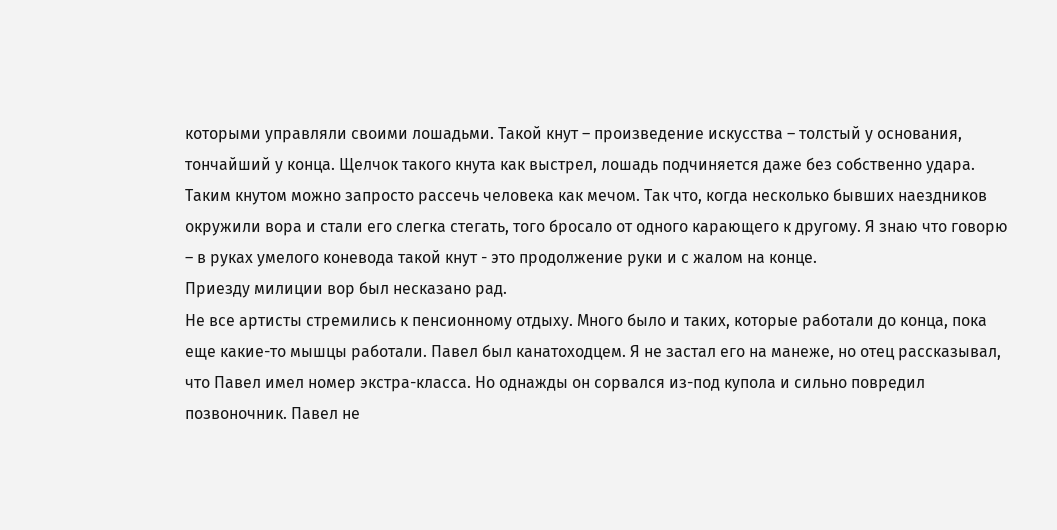которыми управляли своими лошадьми. Такой кнут – произведение искусства – толстый у основания, тончайший у конца. Щелчок такого кнута как выстрел, лошадь подчиняется даже без собственно удара. Таким кнутом можно запросто рассечь человека как мечом. Так что, когда несколько бывших наездников окружили вора и стали его слегка стегать, того бросало от одного карающего к другому. Я знаю что говорю – в руках умелого коневода такой кнут - это продолжение руки и с жалом на конце.
Приезду милиции вор был несказано рад.
Не все артисты стремились к пенсионному отдыху. Много было и таких, которые работали до конца, пока еще какие-то мышцы работали. Павел был канатоходцем. Я не застал его на манеже, но отец рассказывал, что Павел имел номер экстра-класса. Но однажды он сорвался из-под купола и сильно повредил позвоночник. Павел не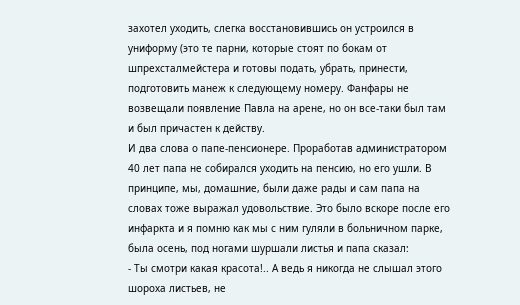захотел уходить, слегка восстановившись он устроился в униформу (это те парни, которые стоят по бокам от шпрехсталмейстера и готовы подать, убрать, принести, подготовить манеж к следующему номеру. Фанфары не возвещали появление Павла на арене, но он все-таки был там и был причастен к действу.
И два слова о папе-пенсионере. Проработав администратором 40 лет папа не собирался уходить на пенсию, но его ушли. В принципе, мы, домашние, были даже рады и сам папа на словах тоже выражал удовольствие. Это было вскоре после его инфаркта и я помню как мы с ним гуляли в больничном парке, была осень, под ногами шуршали листья и папа сказал:
- Ты смотри какая красота!.. А ведь я никогда не слышал этого шороха листьев, не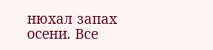нюхал запах осени. Все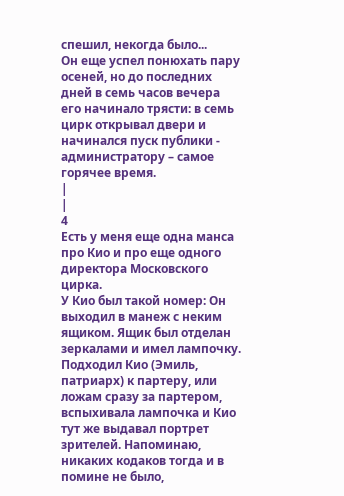спешил, некогда было...
Он еще успел понюхать пару осеней, но до последних дней в семь часов вечера его начинало трясти: в семь цирк открывал двери и начинался пуск публики - администратору – самое горячее время.
|
|
4
Есть у меня еще одна манса про Кио и про еще одного директора Московского цирка.
У Кио был такой номер: Он выходил в манеж с неким ящиком. Ящик был отделан зеркалами и имел лампочку. Подходил Кио (Эмиль, патриарх) к партеру, или ложам сразу за партером, вспыхивала лампочка и Кио тут же выдавал портрет зрителей. Напоминаю, никаких кодаков тогда и в помине не было,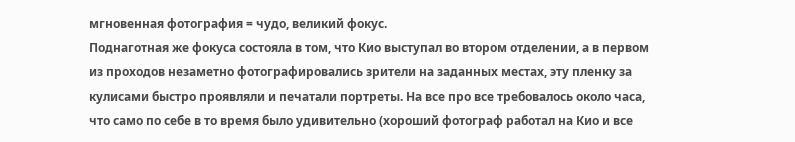мгновенная фотография = чудо, великий фокус.
Поднаготная же фокуса состояла в том, что Кио выступал во втором отделении, а в первом из проходов незаметно фотографировались зрители на заданных местах, эту пленку за кулисами быстро проявляли и печатали портреты. На все про все требовалось около часа, что само по себе в то время было удивительно (хороший фотограф работал на Кио и все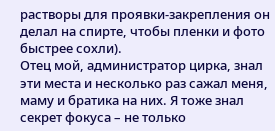растворы для проявки-закрепления он делал на спирте, чтобы пленки и фото быстрее сохли).
Отец мой, администратор цирка, знал эти места и несколько раз сажал меня, маму и братика на них. Я тоже знал секрет фокуса – не только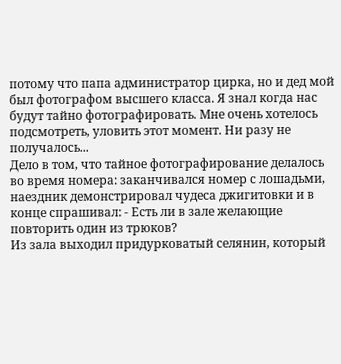потому что папа администратор цирка, но и дед мой был фотографом высшего класса. Я знал когда нас будут тайно фотографировать. Мне очень хотелось подсмотреть, уловить этот момент. Ни разу не получалось...
Дело в том, что тайное фотографирование делалось во время номера: заканчивался номер с лошадьми, наездник демонстрировал чудеса джигитовки и в конце спрашивал: - Есть ли в зале желающие повторить один из трюков?
Из зала выходил придурковатый селянин, который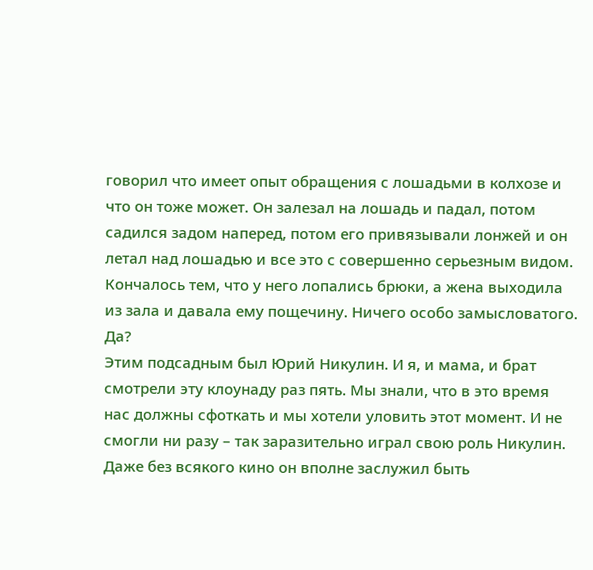говорил что имеет опыт обращения с лошадьми в колхозе и что он тоже может. Он залезал на лошадь и падал, потом садился задом наперед, потом его привязывали лонжей и он летал над лошадью и все это с совершенно серьезным видом. Кончалось тем, что у него лопались брюки, а жена выходила из зала и давала ему пощечину. Ничего особо замысловатого. Да?
Этим подсадным был Юрий Никулин. И я, и мама, и брат смотрели эту клоунаду раз пять. Мы знали, что в это время нас должны сфоткать и мы хотели уловить этот момент. И не смогли ни разу – так заразительно играл свою роль Никулин.
Даже без всякого кино он вполне заслужил быть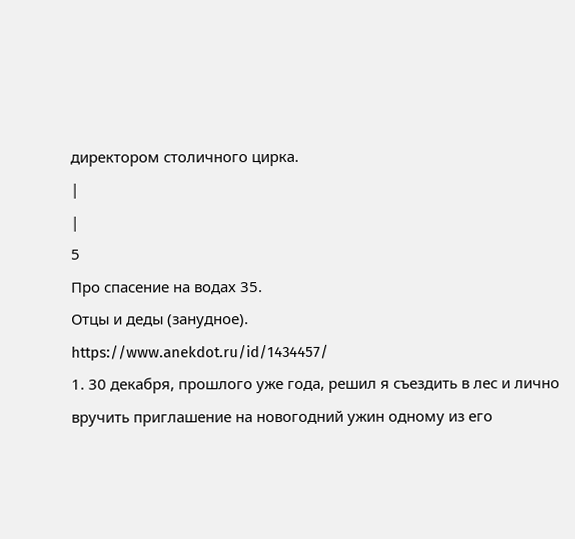директором столичного цирка.
|
|
5
Про спасение на водах 35.
Отцы и деды (занудное).
https://www.anekdot.ru/id/1434457/
1. 30 декабря, прошлого уже года, решил я съездить в лес и лично вручить приглашение на новогодний ужин одному из его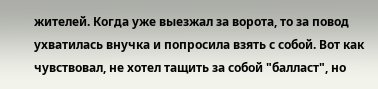жителей. Когда уже выезжал за ворота, то за повод ухватилась внучка и попросила взять с собой. Вот как чувствовал, не хотел тащить за собой "балласт", но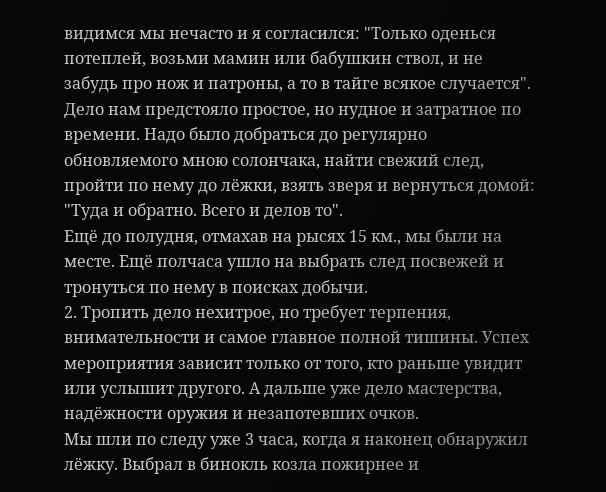видимся мы нечасто и я согласился: "Только оденься потеплей, возьми мамин или бабушкин ствол, и не забудь про нож и патроны, а то в тайге всякое случается".
Дело нам предстояло простое, но нудное и затратное по времени. Надо было добраться до регулярно обновляемого мною солончака, найти свежий след, пройти по нему до лёжки, взять зверя и вернуться домой: "Туда и обратно. Всего и делов то".
Ещё до полудня, отмахав на рысях 15 км., мы были на месте. Ещё полчаса ушло на выбрать след посвежей и тронуться по нему в поисках добычи.
2. Тропить дело нехитрое, но требует терпения, внимательности и самое главное полной тишины. Успех мероприятия зависит только от того, кто раньше увидит или услышит другого. А дальше уже дело мастерства, надёжности оружия и незапотевших очков.
Мы шли по следу уже 3 часа, когда я наконец обнаружил лёжку. Выбрал в бинокль козла пожирнее и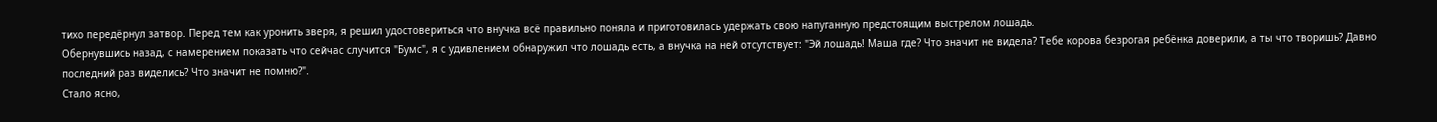тихо передёрнул затвор. Перед тем как уронить зверя, я решил удостовериться что внучка всё правильно поняла и приготовилась удержать свою напуганную предстоящим выстрелом лошадь.
Обернувшись назад, с намерением показать что сейчас случится "Бумс", я с удивлением обнаружил что лошадь есть, а внучка на ней отсутствует: "Эй лошадь! Маша где? Что значит не видела? Тебе корова безрогая ребёнка доверили, а ты что творишь? Давно последний раз виделись? Что значит не помню?".
Стало ясно,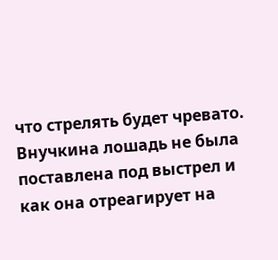что стрелять будет чревато. Внучкина лошадь не была поставлена под выстрел и как она отреагирует на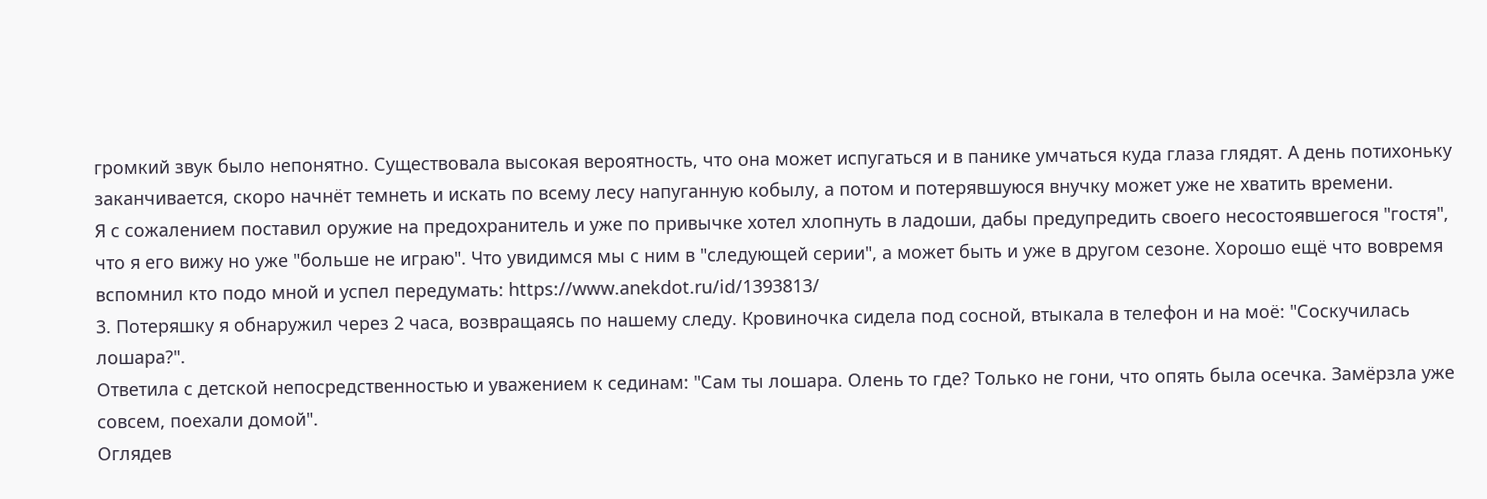громкий звук было непонятно. Существовала высокая вероятность, что она может испугаться и в панике умчаться куда глаза глядят. А день потихоньку заканчивается, скоро начнёт темнеть и искать по всему лесу напуганную кобылу, а потом и потерявшуюся внучку может уже не хватить времени.
Я с сожалением поставил оружие на предохранитель и уже по привычке хотел хлопнуть в ладоши, дабы предупредить своего несостоявшегося "гостя", что я его вижу но уже "больше не играю". Что увидимся мы с ним в "следующей серии", а может быть и уже в другом сезоне. Хорошо ещё что вовремя вспомнил кто подо мной и успел передумать: https://www.anekdot.ru/id/1393813/
3. Потеряшку я обнаружил через 2 часа, возвращаясь по нашему следу. Кровиночка сидела под сосной, втыкала в телефон и на моё: "Соскучилась лошара?".
Ответила с детской непосредственностью и уважением к сединам: "Сам ты лошара. Олень то где? Только не гони, что опять была осечка. Замёрзла уже совсем, поехали домой".
Оглядев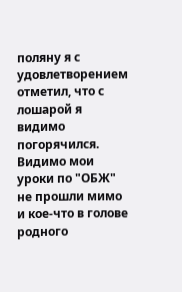поляну я с удовлетворением отметил, что с лошарой я видимо погорячился. Видимо мои уроки по "ОБЖ" не прошли мимо и кое-что в голове родного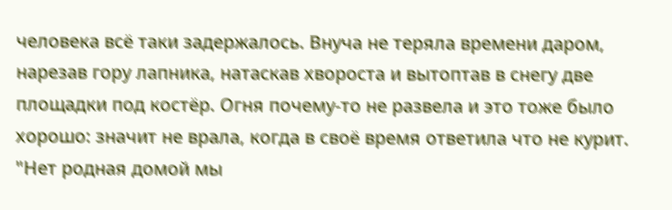человека всё таки задержалось. Внуча не теряла времени даром, нарезав гору лапника, натаскав хвороста и вытоптав в снегу две площадки под костёр. Огня почему-то не развела и это тоже было хорошо: значит не врала, когда в своё время ответила что не курит.
"Нет родная домой мы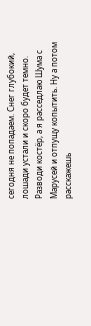сегодня не попадаем. Снег глубокий, лошади устали и скоро будет темно. Разводи костёр, а я расседлаю Шума с Марусей и отпущу копытить. Ну а потом расскажешь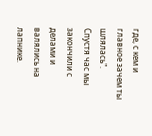где, с кем и главное зачем ты шлялась".
Спустя час мы закончили с делами и валялись на лапнике.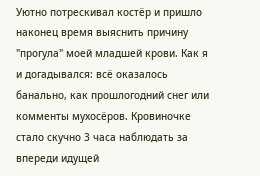Уютно потрескивал костёр и пришло наконец время выяснить причину "прогула" моей младшей крови. Как я и догадывался: всё оказалось банально, как прошлогодний снег или комменты мухосёров. Кровиночке стало скучно 3 часа наблюдать за впереди идущей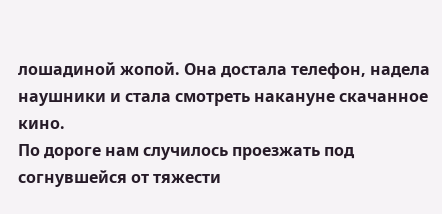лошадиной жопой. Она достала телефон, надела наушники и стала смотреть накануне скачанное кино.
По дороге нам случилось проезжать под согнувшейся от тяжести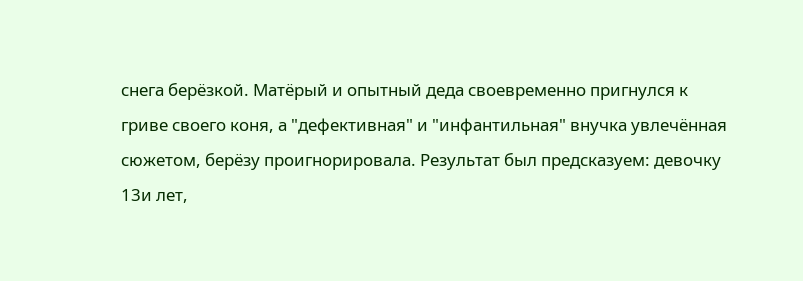снега берёзкой. Матёрый и опытный деда своевременно пригнулся к гриве своего коня, а "дефективная" и "инфантильная" внучка увлечённая сюжетом, берёзу проигнорировала. Результат был предсказуем: девочку 13и лет,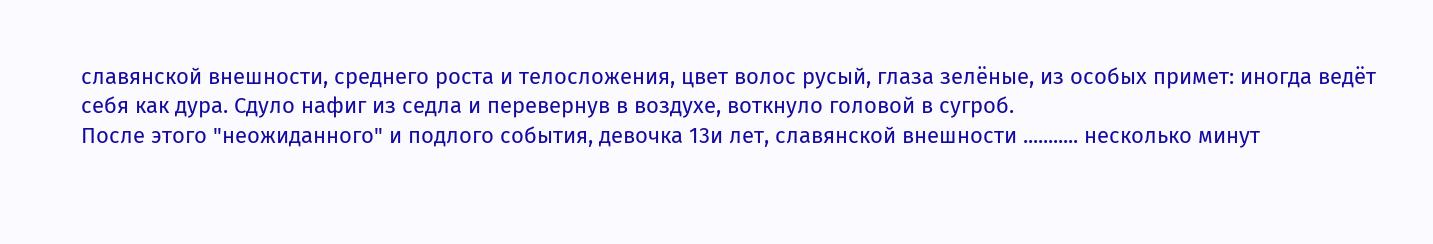славянской внешности, среднего роста и телосложения, цвет волос русый, глаза зелёные, из особых примет: иногда ведёт себя как дура. Сдуло нафиг из седла и перевернув в воздухе, воткнуло головой в сугроб.
После этого "неожиданного" и подлого события, девочка 13и лет, славянской внешности ........... несколько минут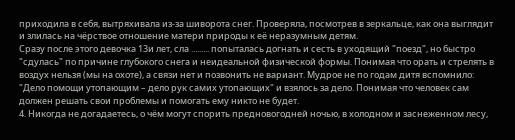приходила в себя, вытряхивала из-за шиворота снег. Проверяла, посмотрев в зеркальце, как она выглядит и злилась на чёрствое отношение матери природы к её неразумным детям.
Сразу после этого девочка 13и лет, сла ......... попыталась догнать и сесть в уходящий "поезд", но быстро "сдулась" по причине глубокого снега и неидеальной физической формы. Понимая что орать и стрелять в воздух нельзя (мы на охоте), а связи нет и позвонить не вариант. Мудрое не по годам дитя вспомнило: "Дело помощи утопающим – дело рук самих утопающих" и взялось за дело. Понимая что человек сам должен решать свои проблемы и помогать ему никто не будет.
4. Никогда не догадаетесь, о чём могут спорить предновогодней ночью, в холодном и заснеженном лесу,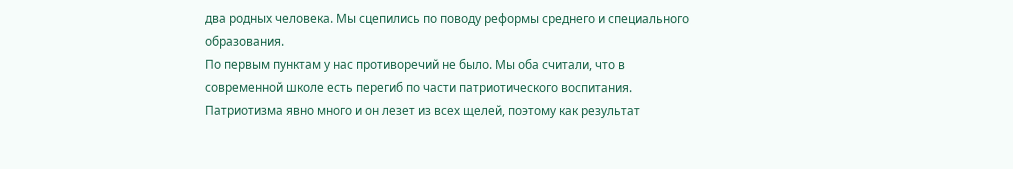два родных человека. Мы сцепились по поводу реформы среднего и специального образования.
По первым пунктам у нас противоречий не было. Мы оба считали, что в современной школе есть перегиб по части патриотического воспитания. Патриотизма явно много и он лезет из всех щелей, поэтому как результат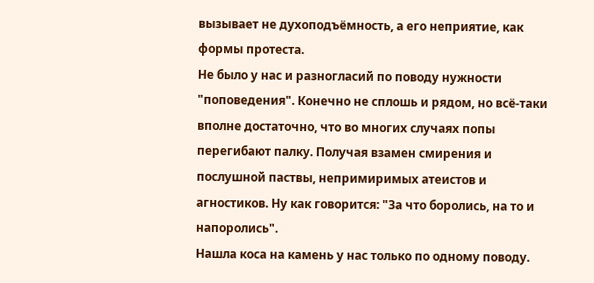вызывает не духоподъёмность, а его неприятие, как формы протеста.
Не было у нас и разногласий по поводу нужности "поповедения". Конечно не сплошь и рядом, но всё-таки вполне достаточно, что во многих случаях попы перегибают палку. Получая взамен смирения и послушной паствы, непримиримых атеистов и агностиков. Ну как говорится: "За что боролись, на то и напоролись".
Нашла коса на камень у нас только по одному поводу.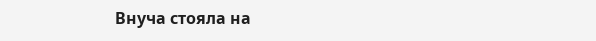Внуча стояла на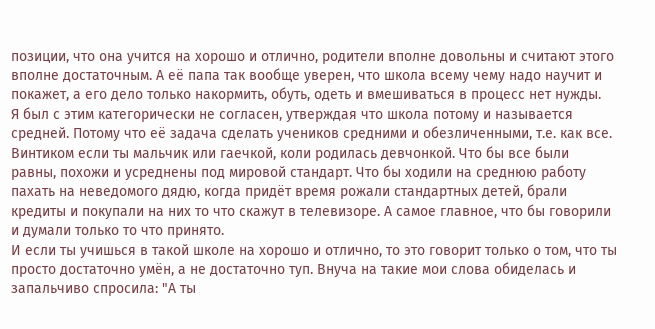позиции, что она учится на хорошо и отлично, родители вполне довольны и считают этого вполне достаточным. А её папа так вообще уверен, что школа всему чему надо научит и покажет, а его дело только накормить, обуть, одеть и вмешиваться в процесс нет нужды.
Я был с этим категорически не согласен, утверждая что школа потому и называется средней. Потому что её задача сделать учеников средними и обезличенными, т.е. как все. Винтиком если ты мальчик или гаечкой, коли родилась девчонкой. Что бы все были равны, похожи и усреднены под мировой стандарт. Что бы ходили на среднюю работу пахать на неведомого дядю, когда придёт время рожали стандартных детей, брали кредиты и покупали на них то что скажут в телевизоре. А самое главное, что бы говорили и думали только то что принято.
И если ты учишься в такой школе на хорошо и отлично, то это говорит только о том, что ты просто достаточно умён, а не достаточно туп. Внуча на такие мои слова обиделась и запальчиво спросила: "А ты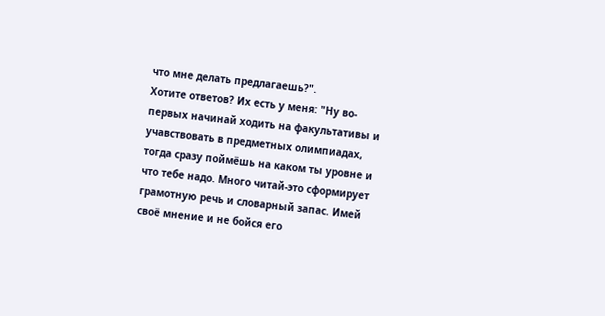что мне делать предлагаешь?".
Хотите ответов? Их есть у меня: "Ну во-первых начинай ходить на факультативы и учавствовать в предметных олимпиадах, тогда сразу поймёшь на каком ты уровне и что тебе надо. Много читай-это сформирует грамотную речь и словарный запас. Имей своё мнение и не бойся его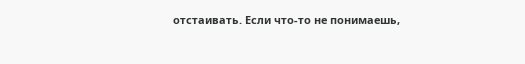отстаивать. Если что-то не понимаешь,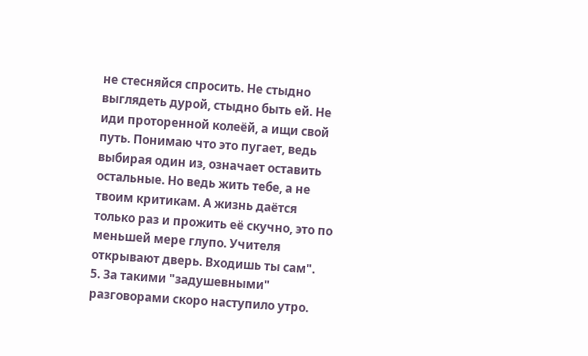не стесняйся спросить. Не стыдно выглядеть дурой, стыдно быть ей. Не иди проторенной колеёй, а ищи свой путь. Понимаю что это пугает, ведь выбирая один из, означает оставить остальные. Но ведь жить тебе, а не твоим критикам. А жизнь даётся только раз и прожить её скучно, это по меньшей мере глупо. Учителя открывают дверь. Входишь ты сам".
5. За такими "задушевными" разговорами скоро наступило утро.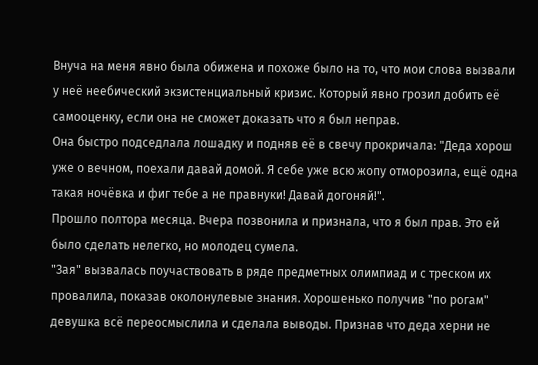Внуча на меня явно была обижена и похоже было на то, что мои слова вызвали у неё неебический экзистенциальный кризис. Который явно грозил добить её самооценку, если она не сможет доказать что я был неправ.
Она быстро подседлала лошадку и подняв её в свечу прокричала: "Деда хорош уже о вечном, поехали давай домой. Я себе уже всю жопу отморозила, ещё одна такая ночёвка и фиг тебе а не правнуки! Давай догоняй!".
Прошло полтора месяца. Вчера позвонила и признала, что я был прав. Это ей было сделать нелегко, но молодец сумела.
"Зая" вызвалась поучаствовать в ряде предметных олимпиад и с треском их провалила, показав околонулевые знания. Хорошенько получив "по рогам" девушка всё переосмыслила и сделала выводы. Признав что деда херни не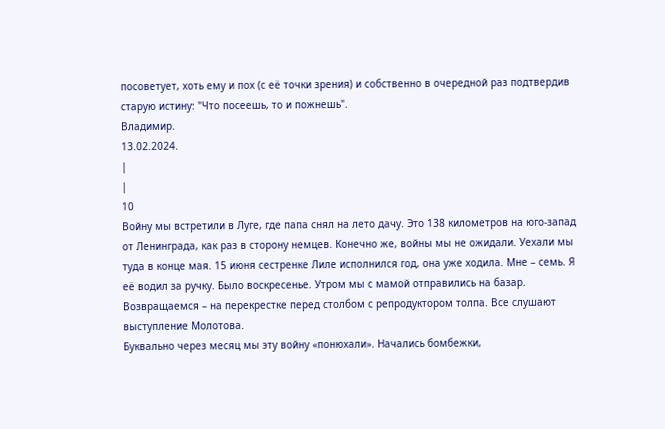посоветует, хоть ему и пох (с её точки зрения) и собственно в очередной раз подтвердив старую истину: "Что посеешь, то и пожнешь".
Владимир.
13.02.2024.
|
|
10
Войну мы встретили в Луге, где папа снял на лето дачу. Это 138 километров на юго-запад от Ленинграда, как раз в сторону немцев. Конечно же, войны мы не ожидали. Уехали мы туда в конце мая. 15 июня сестренке Лиле исполнился год, она уже ходила. Мне – семь. Я её водил за ручку. Было воскресенье. Утром мы с мамой отправились на базар. Возвращаемся – на перекрестке перед столбом с репродуктором толпа. Все слушают выступление Молотова.
Буквально через месяц мы эту войну «понюхали». Начались бомбежки,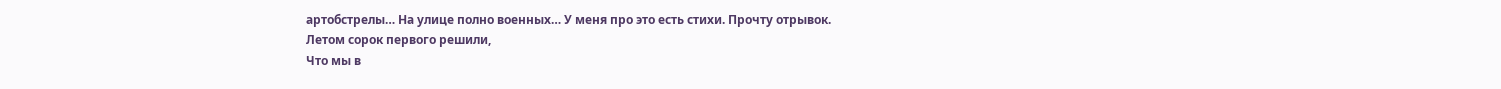артобстрелы… На улице полно военных… У меня про это есть стихи. Прочту отрывок.
Летом сорок первого решили,
Что мы в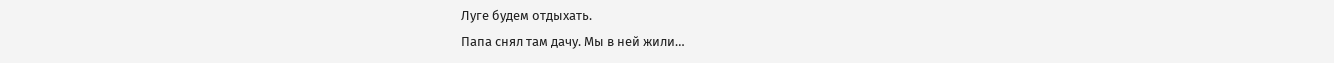Луге будем отдыхать.
Папа снял там дачу. Мы в ней жили…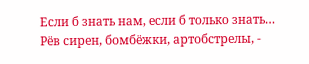Если б знать нам, если б только знать…
Рёв сирен, бомбёжки, артобстрелы, -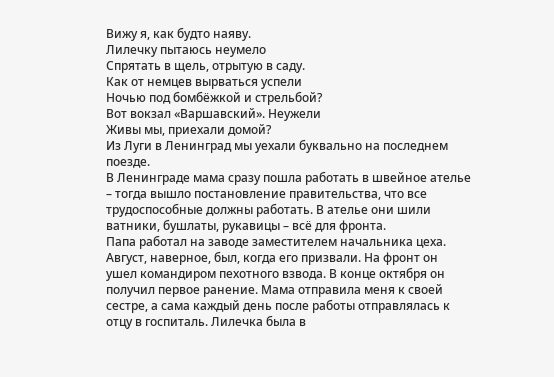Вижу я, как будто наяву.
Лилечку пытаюсь неумело
Спрятать в щель, отрытую в саду.
Как от немцев вырваться успели
Ночью под бомбёжкой и стрельбой?
Вот вокзал «Варшавский». Неужели
Живы мы, приехали домой?
Из Луги в Ленинград мы уехали буквально на последнем поезде.
В Ленинграде мама сразу пошла работать в швейное ателье – тогда вышло постановление правительства, что все трудоспособные должны работать. В ателье они шили ватники, бушлаты, рукавицы – всё для фронта.
Папа работал на заводе заместителем начальника цеха. Август, наверное, был, когда его призвали. На фронт он ушел командиром пехотного взвода. В конце октября он получил первое ранение. Мама отправила меня к своей сестре, а сама каждый день после работы отправлялась к отцу в госпиталь. Лилечка была в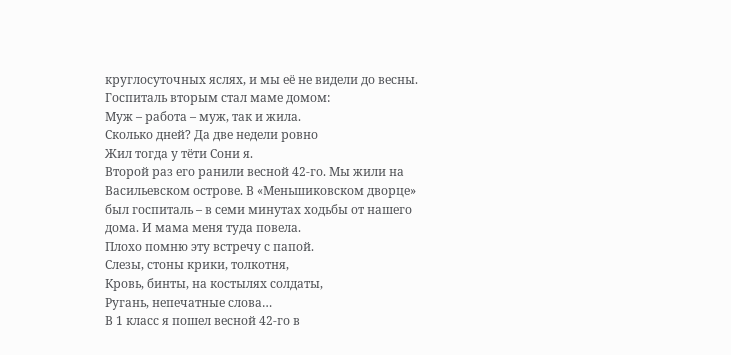круглосуточных яслях, и мы её не видели до весны.
Госпиталь вторым стал маме домом:
Муж – работа – муж, так и жила.
Сколько дней? Да две недели ровно
Жил тогда у тёти Сони я.
Второй раз его ранили весной 42-го. Мы жили на Васильевском острове. В «Меньшиковском дворце» был госпиталь – в семи минутах ходьбы от нашего дома. И мама меня туда повела.
Плохо помню эту встречу с папой.
Слезы, стоны крики, толкотня,
Кровь, бинты, на костылях солдаты,
Ругань, непечатные слова…
В 1 класс я пошел весной 42-го в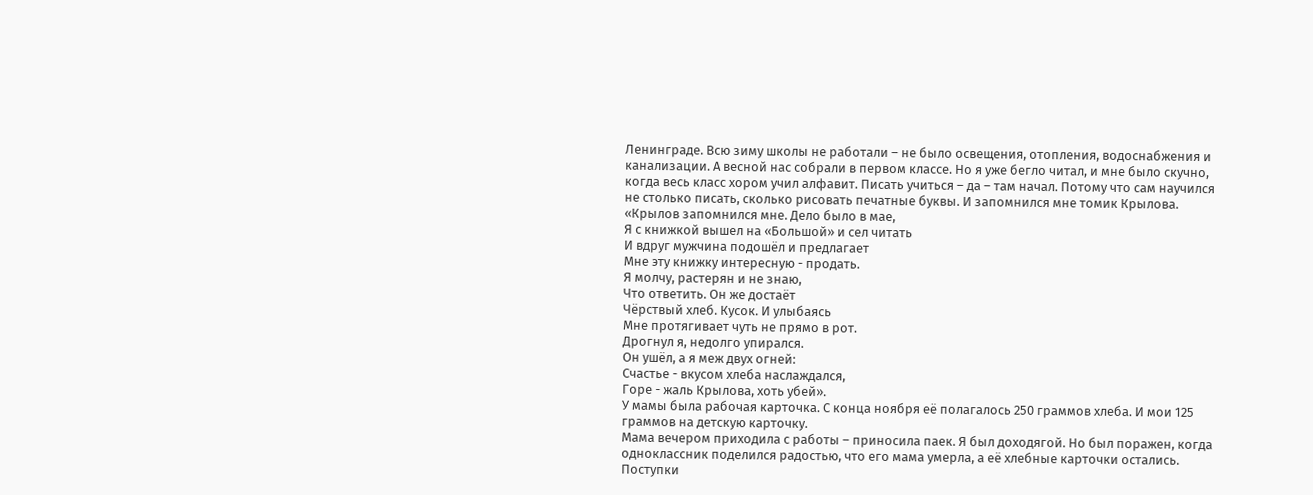Ленинграде. Всю зиму школы не работали – не было освещения, отопления, водоснабжения и канализации. А весной нас собрали в первом классе. Но я уже бегло читал, и мне было скучно, когда весь класс хором учил алфавит. Писать учиться – да – там начал. Потому что сам научился не столько писать, сколько рисовать печатные буквы. И запомнился мне томик Крылова.
«Крылов запомнился мне. Дело было в мае,
Я с книжкой вышел на «Большой» и сел читать
И вдруг мужчина подошёл и предлагает
Мне эту книжку интересную - продать.
Я молчу, растерян и не знаю,
Что ответить. Он же достаёт
Чёрствый хлеб. Кусок. И улыбаясь
Мне протягивает чуть не прямо в рот.
Дрогнул я, недолго упирался.
Он ушёл, а я меж двух огней:
Счастье - вкусом хлеба наслаждался,
Горе - жаль Крылова, хоть убей».
У мамы была рабочая карточка. С конца ноября её полагалось 250 граммов хлеба. И мои 125 граммов на детскую карточку.
Мама вечером приходила с работы – приносила паек. Я был доходягой. Но был поражен, когда одноклассник поделился радостью, что его мама умерла, а её хлебные карточки остались. Поступки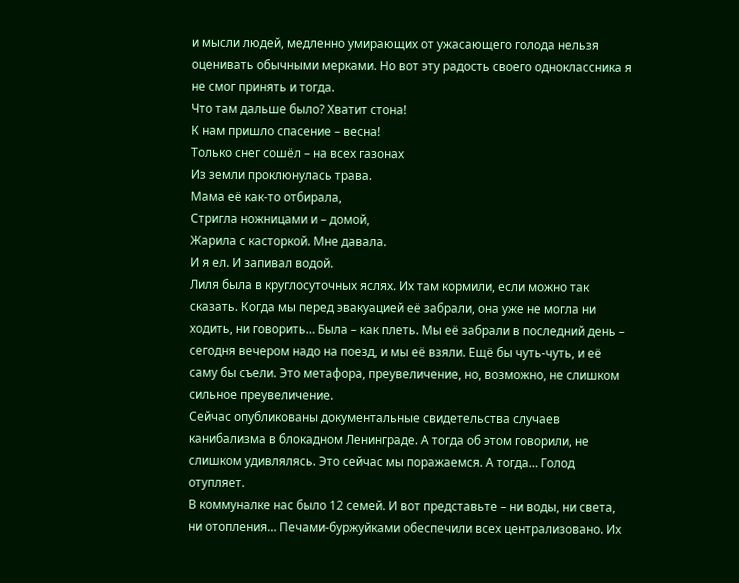и мысли людей, медленно умирающих от ужасающего голода нельзя оценивать обычными мерками. Но вот эту радость своего одноклассника я не смог принять и тогда.
Что там дальше было? Хватит стона!
К нам пришло спасение – весна!
Только снег сошёл – на всех газонах
Из земли проклюнулась трава.
Мама её как-то отбирала,
Стригла ножницами и – домой,
Жарила с касторкой. Мне давала.
И я ел. И запивал водой.
Лиля была в круглосуточных яслях. Их там кормили, если можно так сказать. Когда мы перед эвакуацией её забрали, она уже не могла ни ходить, ни говорить… Была – как плеть. Мы её забрали в последний день – сегодня вечером надо на поезд, и мы её взяли. Ещё бы чуть-чуть, и её саму бы съели. Это метафора, преувеличение, но, возможно, не слишком сильное преувеличение.
Сейчас опубликованы документальные свидетельства случаев канибализма в блокадном Ленинграде. А тогда об этом говорили, не слишком удивлялясь. Это сейчас мы поражаемся. А тогда… Голод отупляет.
В коммуналке нас было 12 семей. И вот представьте – ни воды, ни света, ни отопления… Печами-буржуйками обеспечили всех централизовано. Их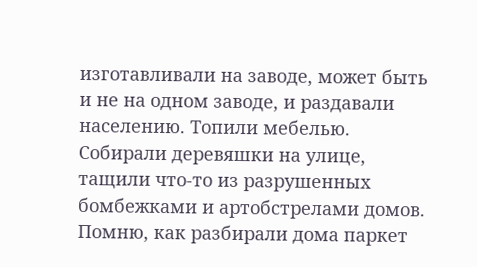изготавливали на заводе, может быть и не на одном заводе, и раздавали населению. Топили мебелью. Собирали деревяшки на улице, тащили что-то из разрушенных бомбежками и артобстрелами домов. Помню, как разбирали дома паркет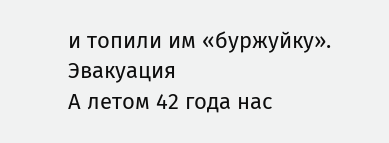и топили им «буржуйку».
Эвакуация
А летом 42 года нас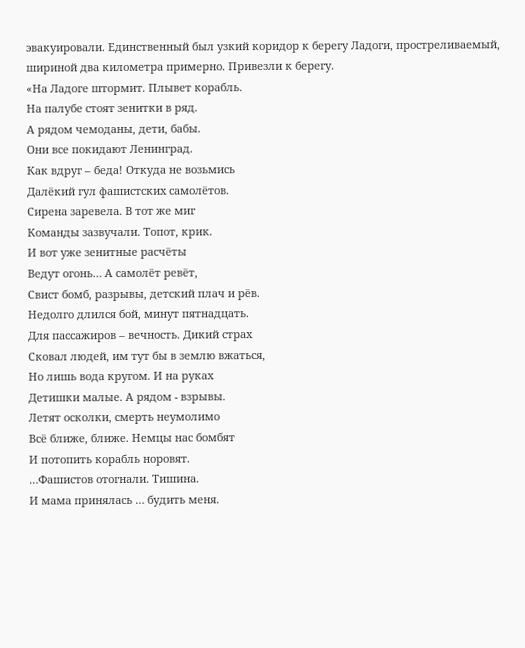эвакуировали. Единственный был узкий коридор к берегу Ладоги, простреливаемый, шириной два километра примерно. Привезли к берегу.
«На Ладоге штормит. Плывет корабль.
На палубе стоят зенитки в ряд.
А рядом чемоданы, дети, бабы.
Они все покидают Ленинград.
Как вдруг – беда! Откуда не возьмись
Далёкий гул фашистских самолётов.
Сирена заревела. В тот же миг
Команды зазвучали. Топот, крик.
И вот уже зенитные расчёты
Ведут огонь… А самолёт ревёт,
Свист бомб, разрывы, детский плач и рёв.
Недолго длился бой, минут пятнадцать.
Для пассажиров – вечность. Дикий страх
Сковал людей, им тут бы в землю вжаться,
Но лишь вода кругом. И на руках
Детишки малые. А рядом - взрывы.
Летят осколки, смерть неумолимо
Всё ближе, ближе. Немцы нас бомбят
И потопить корабль норовят.
…Фашистов отогнали. Тишина.
И мама принялась … будить меня.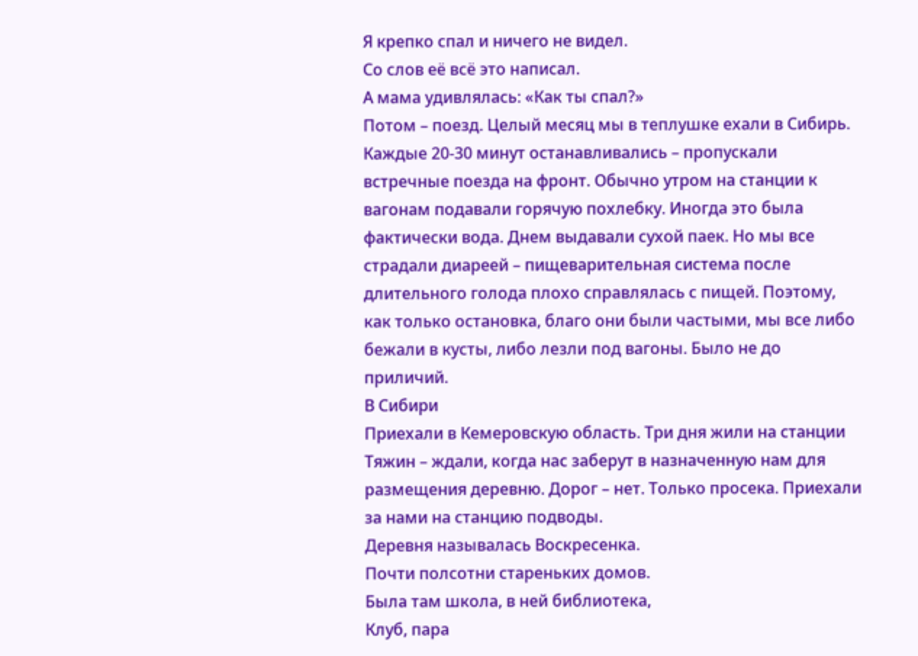Я крепко спал и ничего не видел.
Со слов её всё это написал.
А мама удивлялась: «Как ты спал?»
Потом – поезд. Целый месяц мы в теплушке ехали в Сибирь. Каждые 20-30 минут останавливались – пропускали встречные поезда на фронт. Обычно утром на станции к вагонам подавали горячую похлебку. Иногда это была фактически вода. Днем выдавали сухой паек. Но мы все страдали диареей – пищеварительная система после длительного голода плохо справлялась с пищей. Поэтому, как только остановка, благо они были частыми, мы все либо бежали в кусты, либо лезли под вагоны. Было не до приличий.
В Сибири
Приехали в Кемеровскую область. Три дня жили на станции Тяжин – ждали, когда нас заберут в назначенную нам для размещения деревню. Дорог – нет. Только просека. Приехали за нами на станцию подводы.
Деревня называлась Воскресенка.
Почти полсотни стареньких домов.
Была там школа, в ней библиотека,
Клуб, пара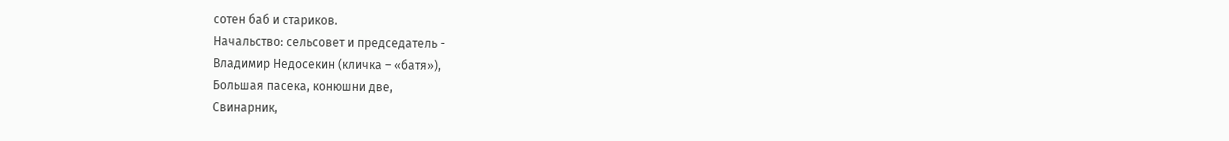сотен баб и стариков.
Начальство: сельсовет и председатель -
Владимир Недосекин (кличка – «батя»),
Большая пасека, конюшни две,
Свинарник,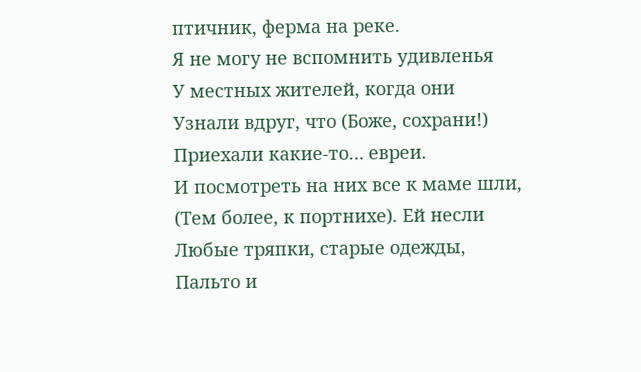птичник, ферма на реке.
Я не могу не вспомнить удивленья
У местных жителей, когда они
Узнали вдруг, что (Боже, сохрани!)
Приехали какие-то… евреи.
И посмотреть на них все к маме шли,
(Тем более, к портнихе). Ей несли
Любые тряпки, старые одежды,
Пальто и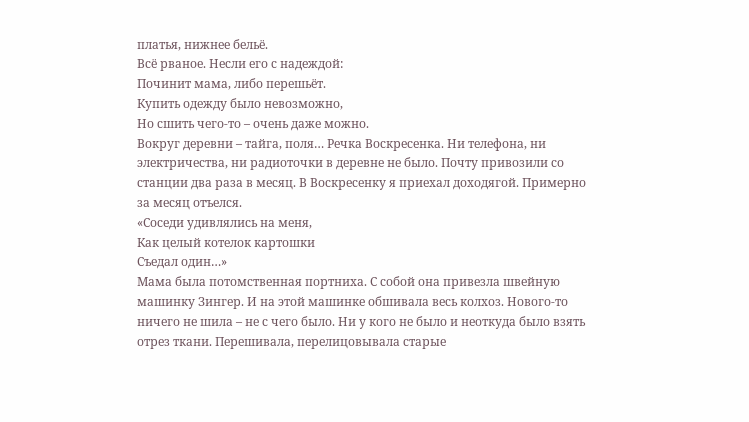платья, нижнее бельё.
Всё рваное. Несли его с надеждой:
Починит мама, либо перешьёт.
Купить одежду было невозможно,
Но сшить чего-то – очень даже можно.
Вокруг деревни – тайга, поля… Речка Воскресенка. Ни телефона, ни электричества, ни радиоточки в деревне не было. Почту привозили со станции два раза в месяц. В Воскресенку я приехал доходягой. Примерно за месяц отъелся.
«Соседи удивлялись на меня,
Как целый котелок картошки
Съедал один…»
Мама была потомственная портниха. С собой она привезла швейную машинку Зингер. И на этой машинке обшивала весь колхоз. Нового-то ничего не шила – не с чего было. Ни у кого не было и неоткуда было взять отрез ткани. Перешивала, перелицовывала старые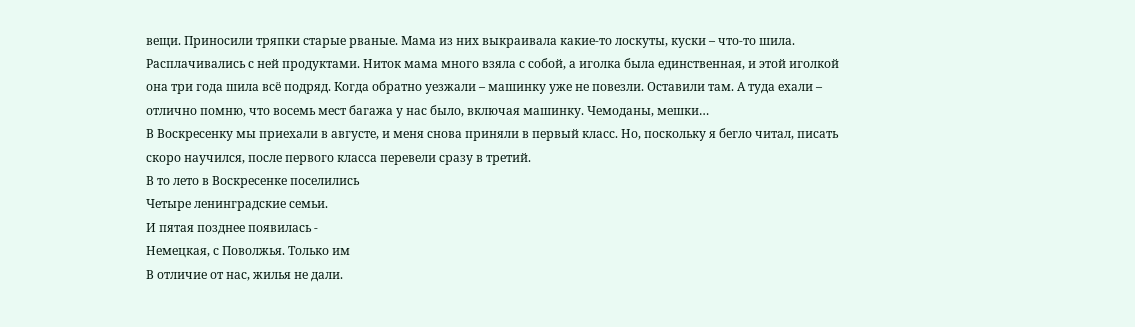вещи. Приносили тряпки старые рваные. Мама из них выкраивала какие-то лоскуты, куски – что-то шила. Расплачивались с ней продуктами. Ниток мама много взяла с собой, а иголка была единственная, и этой иголкой она три года шила всё подряд. Когда обратно уезжали – машинку уже не повезли. Оставили там. А туда ехали – отлично помню, что восемь мест багажа у нас было, включая машинку. Чемоданы, мешки…
В Воскресенку мы приехали в августе, и меня снова приняли в первый класс. Но, поскольку я бегло читал, писать скоро научился, после первого класса перевели сразу в третий.
В то лето в Воскресенке поселились
Четыре ленинградские семьи.
И пятая позднее появилась -
Немецкая, с Поволжья. Только им
В отличие от нас, жилья не дали.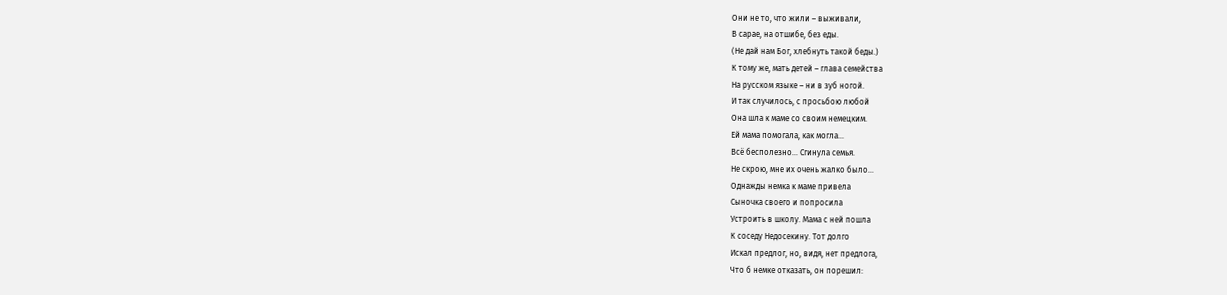Они не то, что жили – выживали,
В сарае, на отшибе, без еды.
(Не дай нам Бог, хлебнуть такой беды.)
К тому же, мать детей – глава семейства
На русском языке – ни в зуб ногой.
И так случилось, с просьбою любой
Она шла к маме со своим немецким.
Ей мама помогала, как могла…
Всё бесполезно… Сгинула семья.
Не скрою, мне их очень жалко было…
Однажды немка к маме привела
Сыночка своего и попросила
Устроить в школу. Мама с ней пошла
К соседу Недосекину. Тот долго
Искал предлог, но, видя, нет предлога,
Что б немке отказать, он порешил: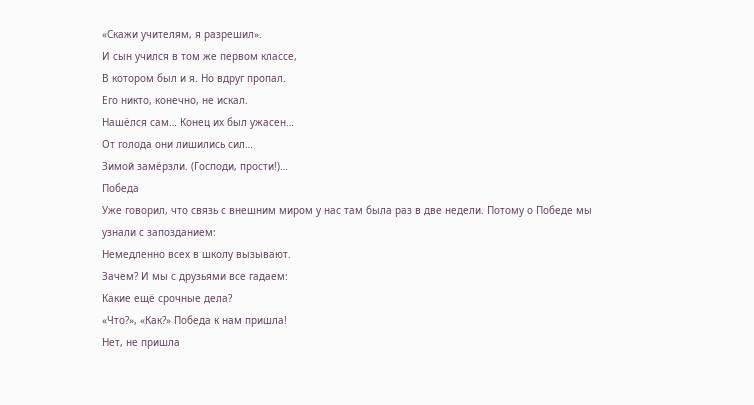«Скажи учителям, я разрешил».
И сын учился в том же первом классе,
В котором был и я. Но вдруг пропал.
Его никто, конечно, не искал.
Нашёлся сам… Конец их был ужасен…
От голода они лишились сил…
Зимой замёрзли. (Господи, прости!)…
Победа
Уже говорил, что связь с внешним миром у нас там была раз в две недели. Потому о Победе мы узнали с запозданием:
Немедленно всех в школу вызывают.
Зачем? И мы с друзьями все гадаем:
Какие ещё срочные дела?
«Что?», «Как?» Победа к нам пришла!
Нет, не пришла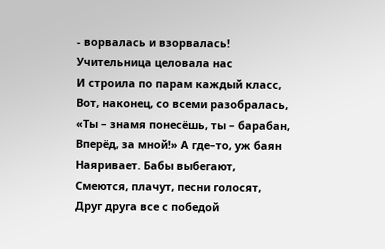- ворвалась и взорвалась!
Учительница целовала нас
И строила по парам каждый класс,
Вот, наконец, со всеми разобралась,
«Ты – знамя понесёшь, ты – барабан,
Вперёд, за мной!» А где–то, уж баян
Наяривает. Бабы выбегают,
Смеются, плачут, песни голосят,
Друг друга все с победой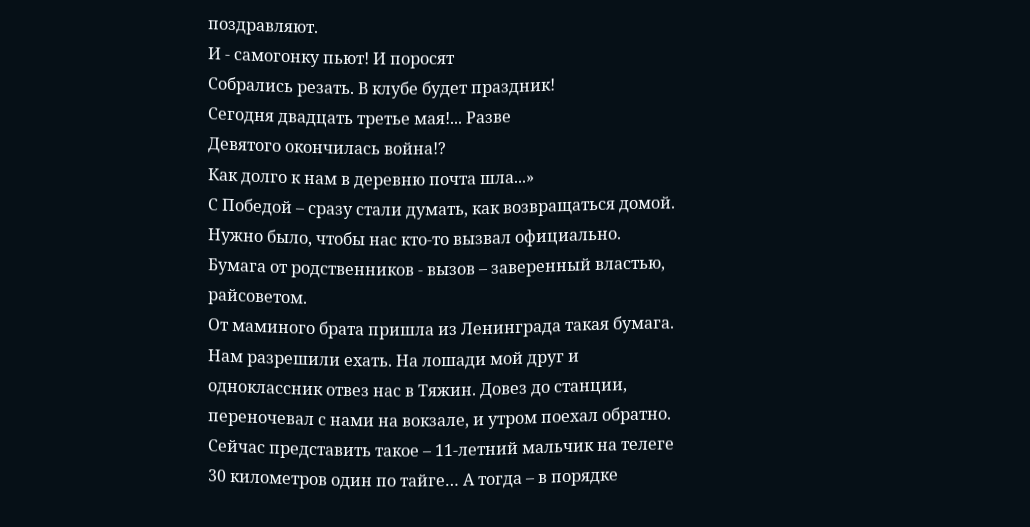поздравляют.
И - самогонку пьют! И поросят
Собрались резать. В клубе будет праздник!
Сегодня двадцать третье мая!... Разве
Девятого окончилась война!?
Как долго к нам в деревню почта шла...»
С Победой – сразу стали думать, как возвращаться домой. Нужно было, чтобы нас кто-то вызвал официально. Бумага от родственников - вызов – заверенный властью, райсоветом.
От маминого брата пришла из Ленинграда такая бумага. Нам разрешили ехать. На лошади мой друг и одноклассник отвез нас в Тяжин. Довез до станции, переночевал с нами на вокзале, и утром поехал обратно. Сейчас представить такое – 11-летний мальчик на телеге 30 километров один по тайге… А тогда – в порядке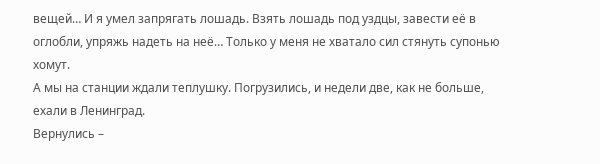вещей… И я умел запрягать лошадь. Взять лошадь под уздцы, завести её в оглобли, упряжь надеть на неё… Только у меня не хватало сил стянуть супонью хомут.
А мы на станции ждали теплушку. Погрузились, и недели две, как не больше, ехали в Ленинград.
Вернулись –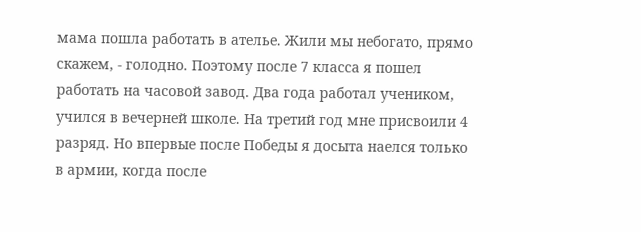мама пошла работать в ателье. Жили мы небогато, прямо скажем, - голодно. Поэтому после 7 класса я пошел работать на часовой завод. Два года работал учеником, учился в вечерней школе. На третий год мне присвоили 4 разряд. Но впервые после Победы я досыта наелся только в армии, когда после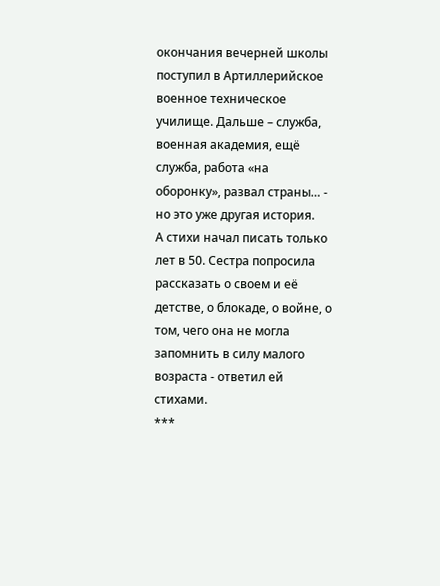окончания вечерней школы поступил в Артиллерийское военное техническое училище. Дальше – служба, военная академия, ещё служба, работа «на оборонку», развал страны… - но это уже другая история.
А стихи начал писать только лет в 50. Сестра попросила рассказать о своем и её детстве, о блокаде, о войне, о том, чего она не могла запомнить в силу малого возраста - ответил ей стихами.
***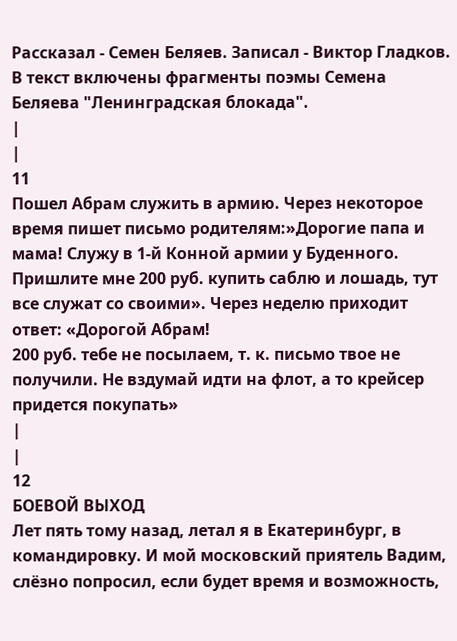Рассказал - Семен Беляев. Записал - Виктор Гладков. В текст включены фрагменты поэмы Семена Беляева "Ленинградская блокада".
|
|
11
Пошел Абрам служить в армию. Через некоторое время пишет письмо родителям:»Дорогие папа и мама! Служу в 1-й Конной армии у Буденного. Пришлите мне 200 руб. купить саблю и лошадь, тут все служат со своими». Через неделю приходит ответ: «Дорогой Абрам!
200 руб. тебе не посылаем, т. к. письмо твое не получили. Не вздумай идти на флот, а то крейсер придется покупать»
|
|
12
БОЕВОЙ ВЫХОД
Лет пять тому назад, летал я в Екатеринбург, в командировку. И мой московский приятель Вадим, слёзно попросил, если будет время и возможность,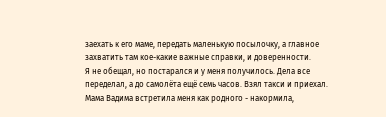заехать к его маме, передать маленькую посылочку, а главное захватить там кое-какие важные справки, и доверенности.
Я не обещал, но постарался и у меня получилось. Дела все переделал, а до самолёта ещё семь часов. Взял такси и приехал.
Мама Вадима встретила меня как родного - накормила,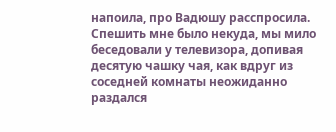напоила, про Вадюшу расспросила.
Спешить мне было некуда, мы мило беседовали у телевизора, допивая десятую чашку чая, как вдруг из соседней комнаты неожиданно раздался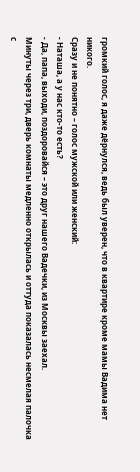громкий голос, я даже дёрнулся, ведь был уверен, что в квартире кроме мамы Вадима нет никого.
Сразу и не понятно – голос мужской или женский:
- Наташа, а у нас кто-то есть?
- Да, папа, выходи, поздоровайся – это друг нашего Вадечки, из Москвы заехал.
Минуты через три, дверь комнаты медленно открылась и оттуда показалась несмелая палочка с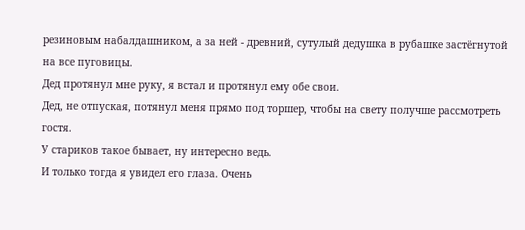резиновым набалдашником, а за ней - древний, сутулый дедушка в рубашке застёгнутой на все пуговицы.
Дед протянул мне руку, я встал и протянул ему обе свои.
Дед, не отпуская, потянул меня прямо под торшер, чтобы на свету получше рассмотреть гостя.
У стариков такое бывает, ну интересно ведь.
И только тогда я увидел его глаза. Очень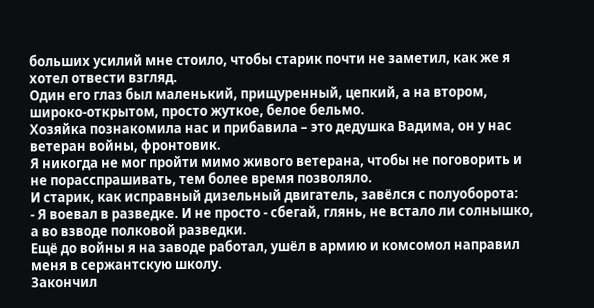больших усилий мне стоило, чтобы старик почти не заметил, как же я хотел отвести взгляд.
Один его глаз был маленький, прищуренный, цепкий, а на втором, широко-открытом, просто жуткое, белое бельмо.
Хозяйка познакомила нас и прибавила – это дедушка Вадима, он у нас ветеран войны, фронтовик.
Я никогда не мог пройти мимо живого ветерана, чтобы не поговорить и не порасспрашивать, тем более время позволяло.
И старик, как исправный дизельный двигатель, завёлся с полуоборота:
- Я воевал в разведке. И не просто - сбегай, глянь, не встало ли солнышко, а во взводе полковой разведки.
Ещё до войны я на заводе работал, ушёл в армию и комсомол направил меня в сержантскую школу.
Закончил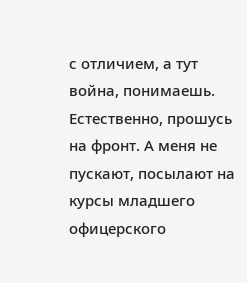с отличием, а тут война, понимаешь. Естественно, прошусь на фронт. А меня не пускают, посылают на курсы младшего офицерского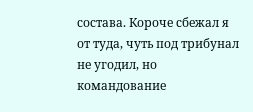состава. Короче сбежал я от туда, чуть под трибунал не угодил, но командование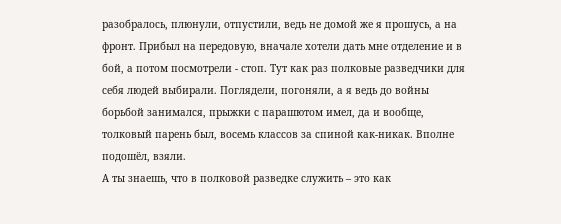разобралось, плюнули, отпустили, ведь не домой же я прошусь, а на фронт. Прибыл на передовую, вначале хотели дать мне отделение и в бой, а потом посмотрели - стоп. Тут как раз полковые разведчики для себя людей выбирали. Поглядели, погоняли, а я ведь до войны борьбой занимался, прыжки с парашютом имел, да и вообще, толковый парень был, восемь классов за спиной как-никак. Вполне подошёл, взяли.
А ты знаешь, что в полковой разведке служить – это как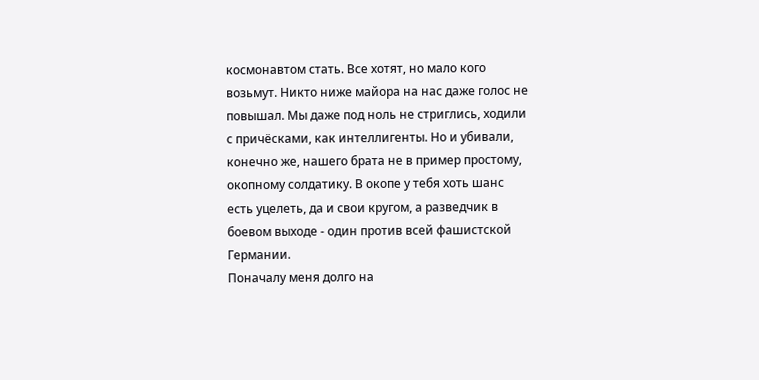космонавтом стать. Все хотят, но мало кого возьмут. Никто ниже майора на нас даже голос не повышал. Мы даже под ноль не стриглись, ходили с причёсками, как интеллигенты. Но и убивали, конечно же, нашего брата не в пример простому, окопному солдатику. В окопе у тебя хоть шанс есть уцелеть, да и свои кругом, а разведчик в боевом выходе - один против всей фашистской Германии.
Поначалу меня долго на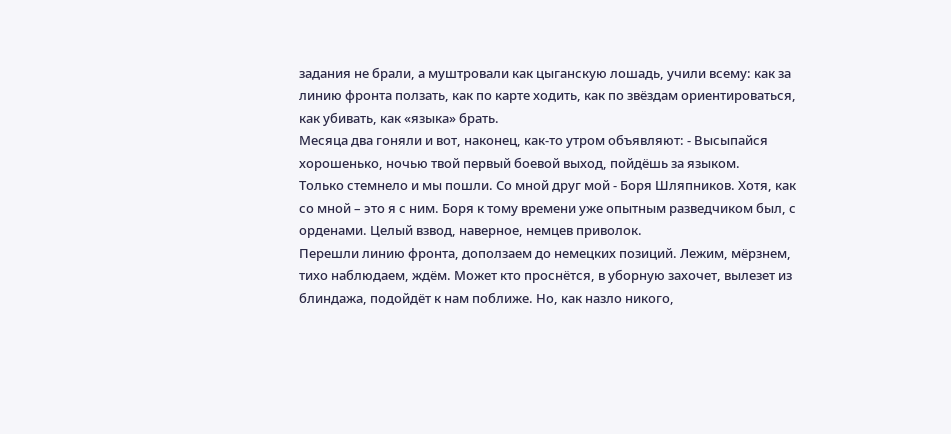задания не брали, а муштровали как цыганскую лошадь, учили всему: как за линию фронта ползать, как по карте ходить, как по звёздам ориентироваться, как убивать, как «языка» брать.
Месяца два гоняли и вот, наконец, как-то утром объявляют: - Высыпайся хорошенько, ночью твой первый боевой выход, пойдёшь за языком.
Только стемнело и мы пошли. Со мной друг мой - Боря Шляпников. Хотя, как со мной – это я с ним. Боря к тому времени уже опытным разведчиком был, с орденами. Целый взвод, наверное, немцев приволок.
Перешли линию фронта, доползаем до немецких позиций. Лежим, мёрзнем, тихо наблюдаем, ждём. Может кто проснётся, в уборную захочет, вылезет из блиндажа, подойдёт к нам поближе. Но, как назло никого,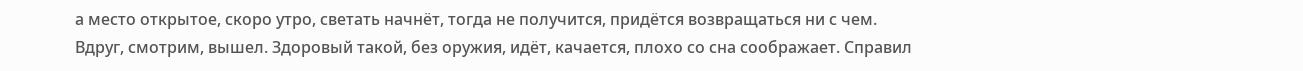а место открытое, скоро утро, светать начнёт, тогда не получится, придётся возвращаться ни с чем.
Вдруг, смотрим, вышел. Здоровый такой, без оружия, идёт, качается, плохо со сна соображает. Справил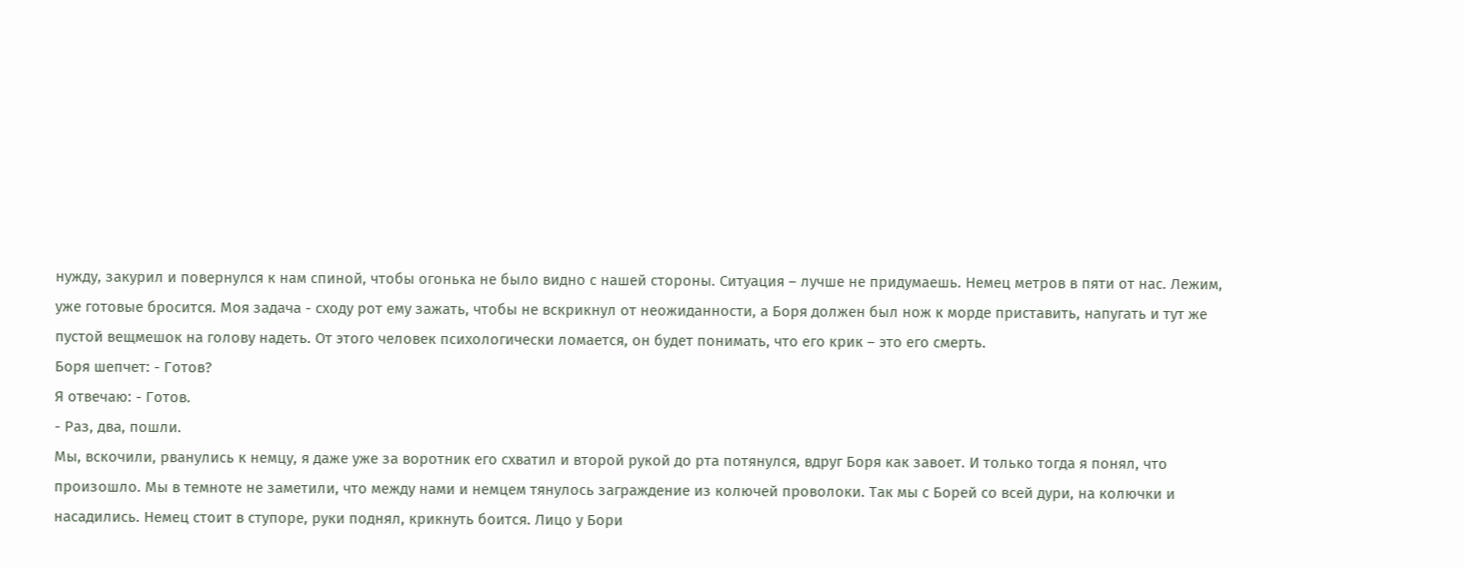нужду, закурил и повернулся к нам спиной, чтобы огонька не было видно с нашей стороны. Ситуация – лучше не придумаешь. Немец метров в пяти от нас. Лежим, уже готовые бросится. Моя задача - сходу рот ему зажать, чтобы не вскрикнул от неожиданности, а Боря должен был нож к морде приставить, напугать и тут же пустой вещмешок на голову надеть. От этого человек психологически ломается, он будет понимать, что его крик – это его смерть.
Боря шепчет: - Готов?
Я отвечаю: - Готов.
- Раз, два, пошли.
Мы, вскочили, рванулись к немцу, я даже уже за воротник его схватил и второй рукой до рта потянулся, вдруг Боря как завоет. И только тогда я понял, что произошло. Мы в темноте не заметили, что между нами и немцем тянулось заграждение из колючей проволоки. Так мы с Борей со всей дури, на колючки и насадились. Немец стоит в ступоре, руки поднял, крикнуть боится. Лицо у Бори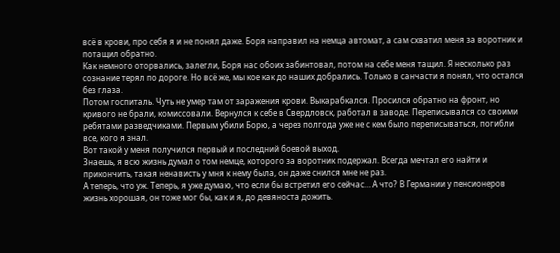всё в крови, про себя я и не понял даже. Боря направил на немца автомат, а сам схватил меня за воротник и потащил обратно.
Как немного оторвались, залегли, Боря нас обоих забинтовал, потом на себе меня тащил. Я несколько раз сознание терял по дороге. Но всё же, мы кое как до наших добрались. Только в санчасти я понял, что остался без глаза.
Потом госпиталь. Чуть не умер там от заражения крови. Выкарабкался. Просился обратно на фронт, но кривого не брали, комиссовали. Вернулся к себе в Свердловск, работал в заводе. Переписывался со своими ребятами разведчиками. Первым убили Борю, а через полгода уже не с кем было переписываться, погибли все, кого я знал.
Вот такой у меня получился первый и последний боевой выход.
Знаешь, я всю жизнь думал о том немце, которого за воротник подержал. Всегда мечтал его найти и прикончить, такая ненависть у мня к нему была, он даже снился мне не раз.
А теперь, что уж. Теперь, я уже думаю, что если бы встретил его сейчас… А что? В Германии у пенсионеров жизнь хорошая, он тоже мог бы, как и я, до девяноста дожить.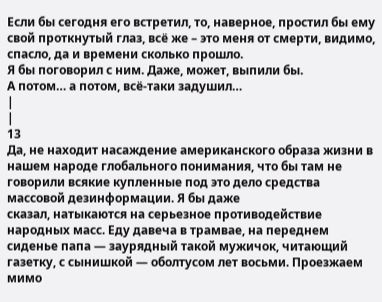Если бы сегодня его встретил, то, наверное, простил бы ему свой проткнутый глаз, всё же – это меня от смерти, видимо, спасло, да и времени сколько прошло.
Я бы поговорил с ним. Даже, может, выпили бы.
А потом… а потом, всё-таки задушил…
|
|
13
Да, не находит насаждение американского образа жизни в нашем народе глобального понимания, что бы там не говорили всякие купленные под это дело средства массовой дезинформации. Я бы даже
сказал, натыкаются на серьезное противодействие народных масс. Еду давеча в трамвае, на переднем сиденье папа — заурядный такой мужичок, читающий газетку, с сынишкой — оболтусом лет восьми. Проезжаем мимо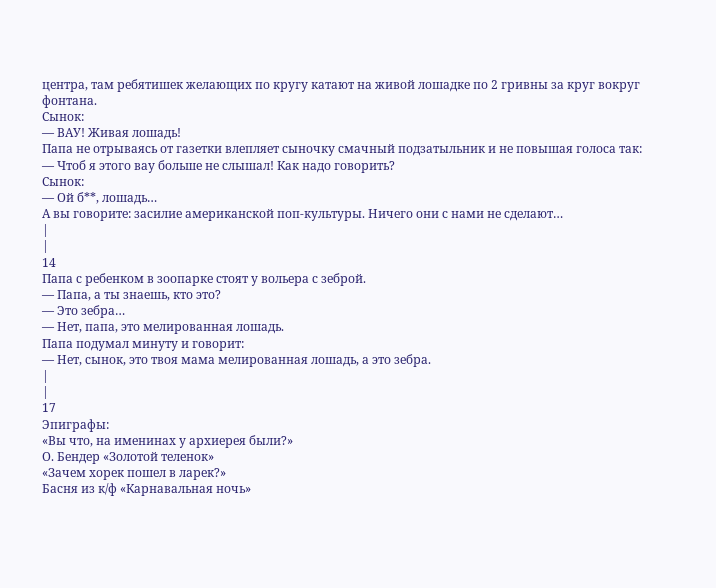центра, там ребятишек желающих по кругу катают на живой лошадке по 2 гривны за круг вокруг фонтана.
Сынок:
— ВАУ! Живая лошадь!
Папа не отрываясь от газетки влепляет сыночку смачный подзатыльник и не повышая голоса так:
— Чтоб я этого вау больше не слышал! Как надо говорить?
Сынок:
— Ой б**, лошадь…
А вы говорите: засилие американской поп-культуры. Ничего они с нами не сделают…
|
|
14
Папа с ребенком в зоопарке стоят у вольера с зеброй.
— Папа, а ты знаешь, кто это?
— Это зебра…
— Нет, папа, это мелированная лошадь.
Папа подумал минуту и говорит:
— Нет, сынок, это твоя мама мелированная лошадь, а это зебра.
|
|
17
Эпиграфы:
«Вы что, на именинах у архиерея были?»
О. Бендер «Золотой теленок»
«Зачем хорек пошел в ларек?»
Басня из к/ф «Карнавальная ночь»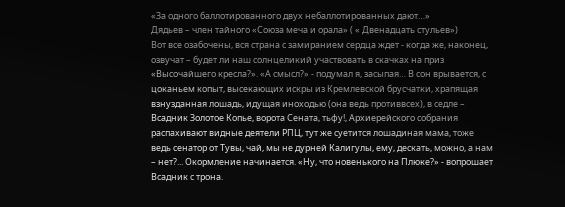«За одного баллотированного двух небаллотированных дают…»
Дядьев – член тайного «Союза меча и орала» ( « Двенадцать стульев»)
Вот все озабочены, вся страна с замиранием сердца ждет - когда же, наконец, озвучат – будет ли наш солнцеликий участвовать в скачках на приз «Высочайшего кресла?». «А смысл?» - подумал я, засыпая… В сон врывается, с цоканьем копыт, высекающих искры из Кремлевской брусчатки, храпящая взнузданная лошадь, идущая иноходью (она ведь противвсех), в седле – Всадник Золотое Копье, ворота Сената, тьфу!, Архиерейского собрания распахивают видные деятели РПЦ, тут же суетится лошадиная мама, тоже ведь сенатор от Тувы, чай, мы не дурней Калигулы, ему, дескать, можно, а нам – нет?... Окормление начинается. «Ну, что новенького на Плюке?» - вопрошает Всадник с трона.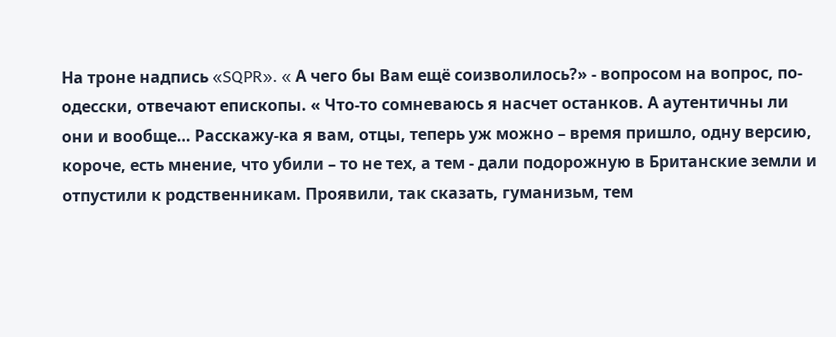На троне надпись «SQPR». « А чего бы Вам ещё соизволилось?» - вопросом на вопрос, по-одесски, отвечают епископы. « Что-то сомневаюсь я насчет останков. А аутентичны ли они и вообще… Расскажу-ка я вам, отцы, теперь уж можно – время пришло, одну версию, короче, есть мнение, что убили – то не тех, а тем - дали подорожную в Британские земли и отпустили к родственникам. Проявили, так сказать, гуманизьм, тем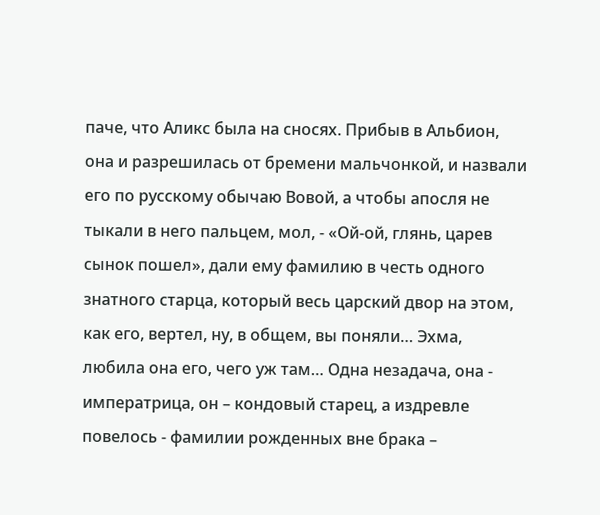паче, что Аликс была на сносях. Прибыв в Альбион, она и разрешилась от бремени мальчонкой, и назвали его по русскому обычаю Вовой, а чтобы апосля не тыкали в него пальцем, мол, - «Ой-ой, глянь, царев сынок пошел», дали ему фамилию в честь одного знатного старца, который весь царский двор на этом, как его, вертел, ну, в общем, вы поняли… Эхма, любила она его, чего уж там… Одна незадача, она - императрица, он – кондовый старец, а издревле повелось - фамилии рожденных вне брака –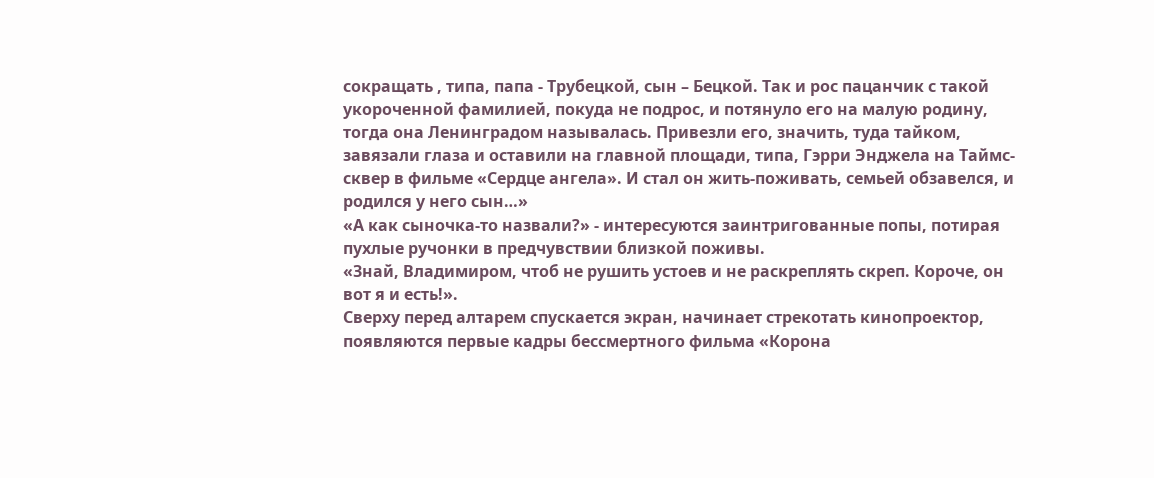сокращать , типа, папа - Трубецкой, сын – Бецкой. Так и рос пацанчик с такой укороченной фамилией, покуда не подрос, и потянуло его на малую родину, тогда она Ленинградом называлась. Привезли его, значить, туда тайком, завязали глаза и оставили на главной площади, типа, Гэрри Энджела на Таймс-сквер в фильме «Сердце ангела». И стал он жить-поживать, семьей обзавелся, и родился у него сын…»
«А как сыночка-то назвали?» - интересуются заинтригованные попы, потирая пухлые ручонки в предчувствии близкой поживы.
«Знай, Владимиром, чтоб не рушить устоев и не раскреплять скреп. Короче, он вот я и есть!».
Сверху перед алтарем спускается экран, начинает стрекотать кинопроектор, появляются первые кадры бессмертного фильма «Корона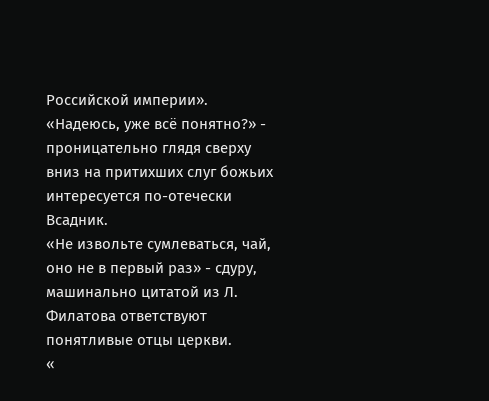Российской империи».
«Надеюсь, уже всё понятно?» - проницательно глядя сверху вниз на притихших слуг божьих интересуется по-отечески Всадник.
«Не извольте сумлеваться, чай, оно не в первый раз» - сдуру, машинально цитатой из Л. Филатова ответствуют понятливые отцы церкви.
«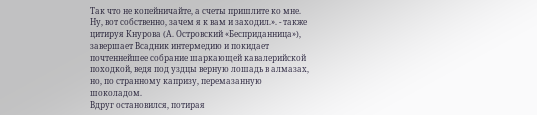Так что не копейничайте, а счеты пришлите ко мне. Ну, вот собственно, зачем я к вам и заходил.». - также цитируя Кнурова (А. Островский «Бесприданница»), завершает Всадник интермедию и покидает почтеннейшее собрание шаркающей кавалерийской походкой, ведя под уздцы верную лошадь в алмазах, но, по странному капризу, перемазанную шоколадом.
Вдруг остановился, потирая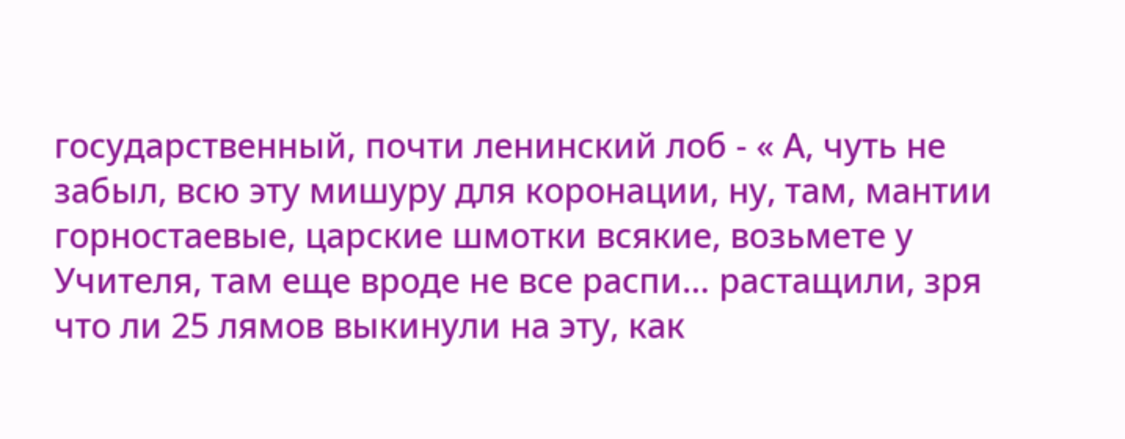государственный, почти ленинский лоб - « А, чуть не забыл, всю эту мишуру для коронации, ну, там, мантии горностаевые, царские шмотки всякие, возьмете у Учителя, там еще вроде не все распи… растащили, зря что ли 25 лямов выкинули на эту, как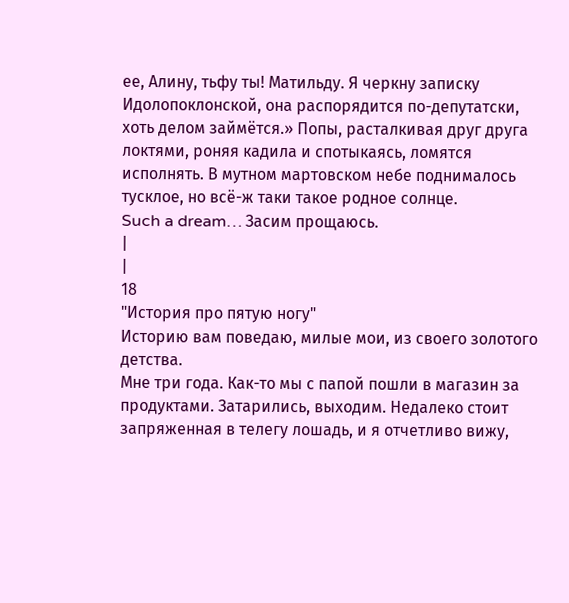ее, Алину, тьфу ты! Матильду. Я черкну записку Идолопоклонской, она распорядится по-депутатски, хоть делом займётся.» Попы, расталкивая друг друга локтями, роняя кадила и спотыкаясь, ломятся исполнять. В мутном мартовском небе поднималось тусклое, но всё-ж таки такое родное солнце.
Such a dream… Засим прощаюсь.
|
|
18
"История про пятую ногу"
Историю вам поведаю, милые мои, из своего золотого детства.
Мне три года. Как-то мы с папой пошли в магазин за продуктами. Затарились, выходим. Недалеко стоит запряженная в телегу лошадь, и я отчетливо вижу,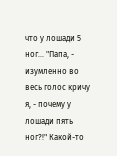что у лошади 5 ног... "Папа, - изумленно во весь голос кричу я, - почему у лошади пять ног?!" Какой-то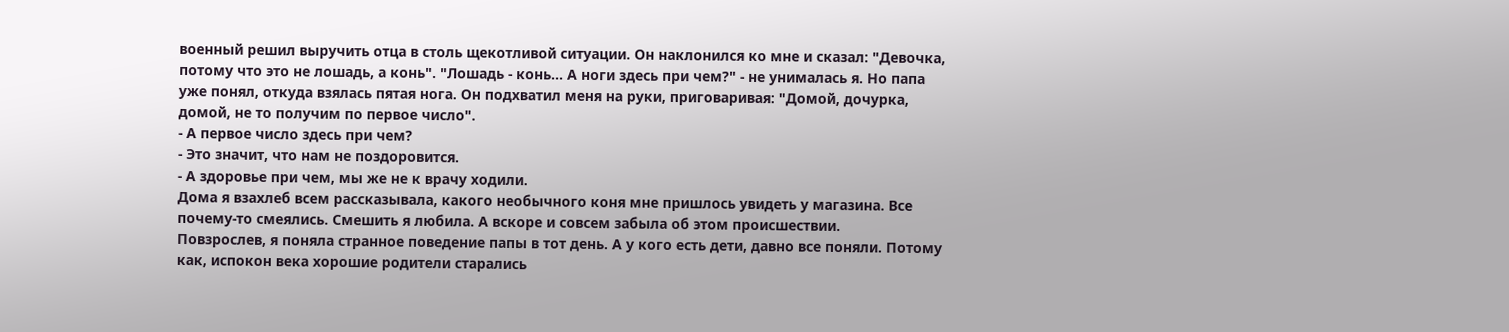военный решил выручить отца в столь щекотливой ситуации. Он наклонился ко мне и сказал: "Девочка, потому что это не лошадь, а конь". "Лошадь - конь... А ноги здесь при чем?" - не унималась я. Но папа уже понял, откуда взялась пятая нога. Он подхватил меня на руки, приговаривая: "Домой, дочурка, домой, не то получим по первое число".
- А первое число здесь при чем?
- Это значит, что нам не поздоровится.
- А здоровье при чем, мы же не к врачу ходили.
Дома я взахлеб всем рассказывала, какого необычного коня мне пришлось увидеть у магазина. Все почему-то смеялись. Смешить я любила. А вскоре и совсем забыла об этом происшествии.
Повзрослев, я поняла странное поведение папы в тот день. А у кого есть дети, давно все поняли. Потому как, испокон века хорошие родители старались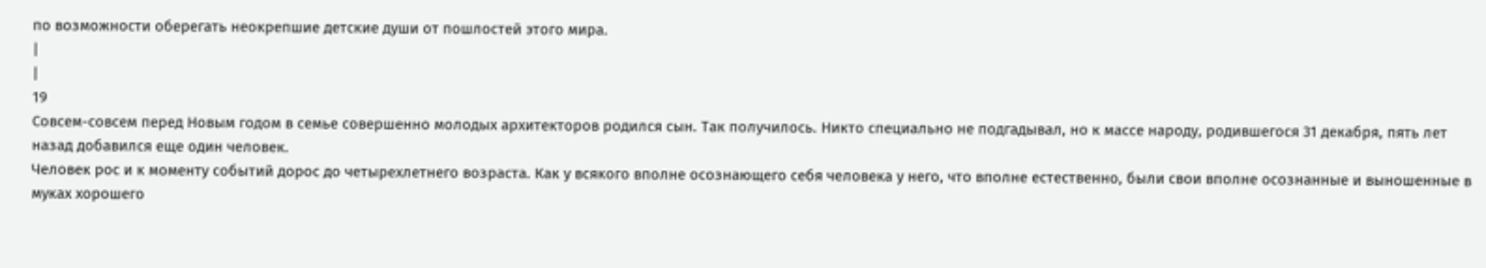по возможности оберегать неокрепшие детские души от пошлостей этого мира.
|
|
19
Совсем-совсем перед Новым годом в семье совершенно молодых архитекторов родился сын. Так получилось. Никто специально не подгадывал, но к массе народу, родившегося 31 декабря, пять лет назад добавился еще один человек.
Человек рос и к моменту событий дорос до четырехлетнего возраста. Как у всякого вполне осознающего себя человека у него, что вполне естественно, были свои вполне осознанные и выношенные в муках хорошего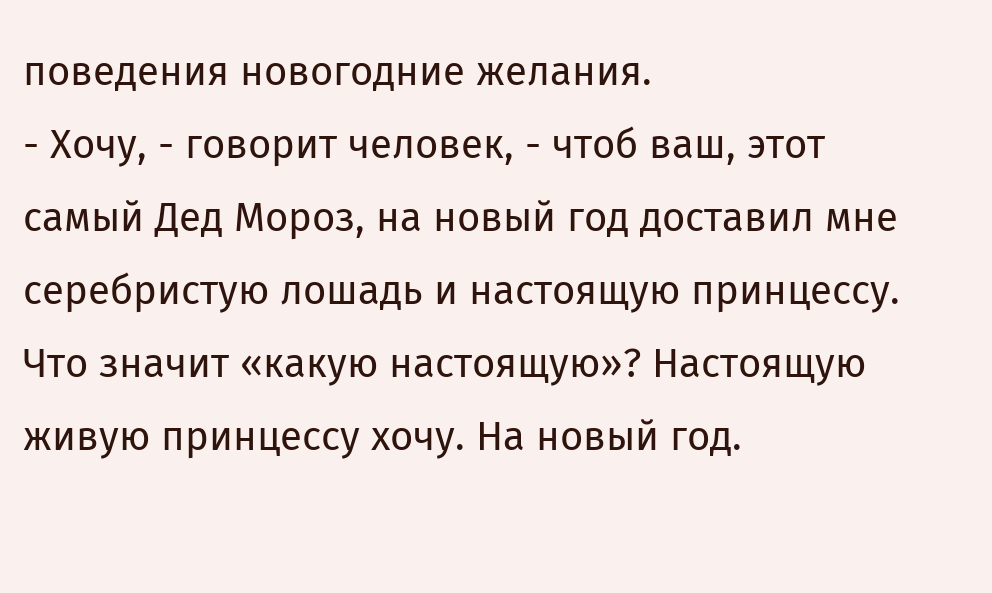поведения новогодние желания.
- Хочу, - говорит человек, - чтоб ваш, этот самый Дед Мороз, на новый год доставил мне серебристую лошадь и настоящую принцессу. Что значит «какую настоящую»? Настоящую живую принцессу хочу. На новый год.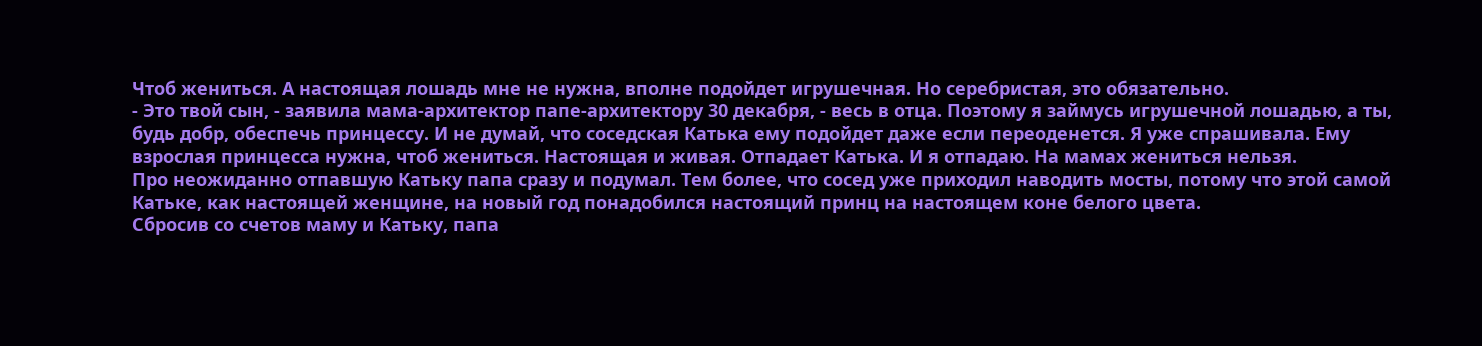Чтоб жениться. А настоящая лошадь мне не нужна, вполне подойдет игрушечная. Но серебристая, это обязательно.
- Это твой сын, - заявила мама-архитектор папе-архитектору 30 декабря, - весь в отца. Поэтому я займусь игрушечной лошадью, а ты, будь добр, обеспечь принцессу. И не думай, что соседская Катька ему подойдет даже если переоденется. Я уже спрашивала. Ему взрослая принцесса нужна, чтоб жениться. Настоящая и живая. Отпадает Катька. И я отпадаю. На мамах жениться нельзя.
Про неожиданно отпавшую Катьку папа сразу и подумал. Тем более, что сосед уже приходил наводить мосты, потому что этой самой Катьке, как настоящей женщине, на новый год понадобился настоящий принц на настоящем коне белого цвета.
Сбросив со счетов маму и Катьку, папа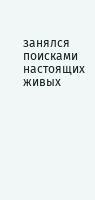занялся поисками настоящих живых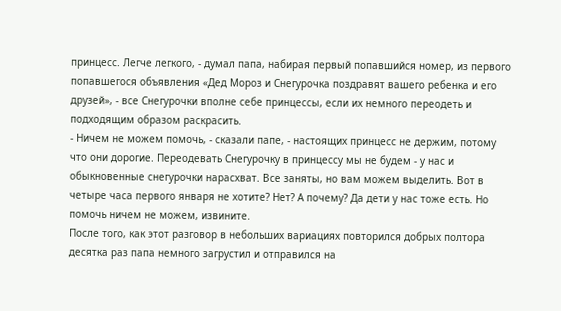принцесс. Легче легкого, - думал папа, набирая первый попавшийся номер, из первого попавшегося объявления «Дед Мороз и Снегурочка поздравят вашего ребенка и его друзей», - все Снегурочки вполне себе принцессы, если их немного переодеть и подходящим образом раскрасить.
- Ничем не можем помочь, - сказали папе, - настоящих принцесс не держим, потому что они дорогие. Переодевать Снегурочку в принцессу мы не будем - у нас и обыкновенные снегурочки нарасхват. Все заняты, но вам можем выделить. Вот в четыре часа первого января не хотите? Нет? А почему? Да дети у нас тоже есть. Но помочь ничем не можем, извините.
После того, как этот разговор в небольших вариациях повторился добрых полтора десятка раз папа немного загрустил и отправился на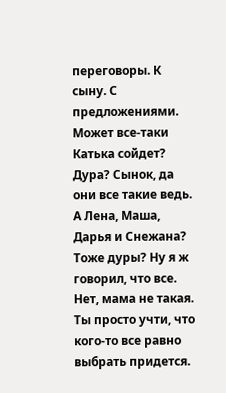переговоры. К сыну. С предложениями. Может все-таки Катька сойдет? Дура? Сынок, да они все такие ведь. А Лена, Маша, Дарья и Снежана? Тоже дуры? Ну я ж говорил, что все. Нет, мама не такая. Ты просто учти, что кого-то все равно выбрать придется.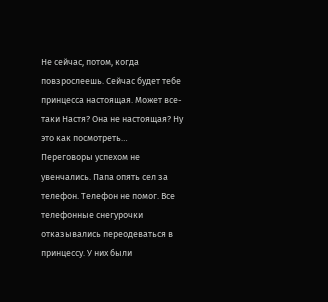Не сейчас, потом, когда повзрослеешь. Сейчас будет тебе принцесса настоящая. Может все-таки Настя? Она не настоящая? Ну это как посмотреть…
Переговоры успехом не увенчались. Папа опять сел за телефон. Телефон не помог. Все телефонные снегурочки отказывались переодеваться в принцессу. У них были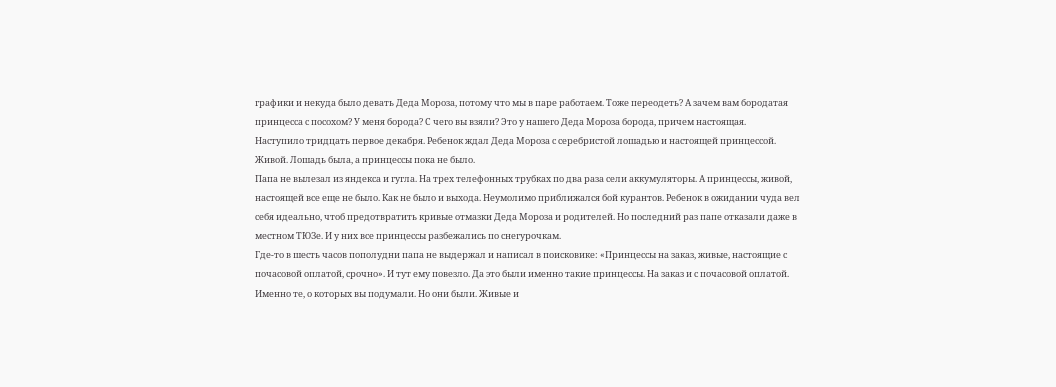графики и некуда было девать Деда Мороза, потому что мы в паре работаем. Тоже переодеть? А зачем вам бородатая принцесса с посохом? У меня борода? С чего вы взяли? Это у нашего Деда Мороза борода, причем настоящая.
Наступило тридцать первое декабря. Ребенок ждал Деда Мороза с серебристой лошадью и настоящей принцессой. Живой. Лошадь была, а принцессы пока не было.
Папа не вылезал из яндекса и гугла. На трех телефонных трубках по два раза сели аккумуляторы. А принцессы, живой, настоящей все еще не было. Как не было и выхода. Неумолимо приближался бой курантов. Ребенок в ожидании чуда вел себя идеально, чтоб предотвратить кривые отмазки Деда Мороза и родителей. Но последний раз папе отказали даже в местном ТЮЗе. И у них все принцессы разбежались по снегурочкам.
Где-то в шесть часов пополудни папа не выдержал и написал в поисковике: «Принцессы на заказ, живые, настоящие с почасовой оплатой, срочно». И тут ему повезло. Да это были именно такие принцессы. На заказ и с почасовой оплатой. Именно те, о которых вы подумали. Но они были. Живые и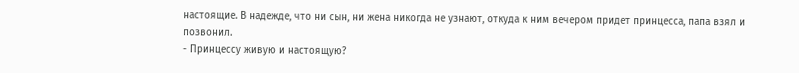настоящие. В надежде, что ни сын, ни жена никогда не узнают, откуда к ним вечером придет принцесса, папа взял и позвонил.
- Принцессу живую и настоящую?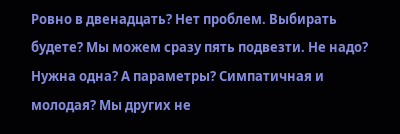Ровно в двенадцать? Нет проблем. Выбирать будете? Мы можем сразу пять подвезти. Не надо? Нужна одна? А параметры? Симпатичная и молодая? Мы других не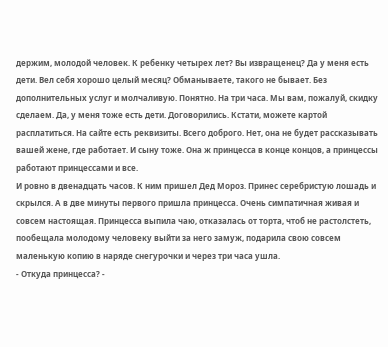держим, молодой человек. К ребенку четырех лет? Вы извращенец? Да у меня есть дети. Вел себя хорошо целый месяц? Обманываете, такого не бывает. Без дополнительных услуг и молчаливую. Понятно. На три часа. Мы вам, пожалуй, скидку сделаем. Да, у меня тоже есть дети. Договорились. Кстати, можете картой расплатиться. На сайте есть реквизиты. Всего доброго. Нет, она не будет рассказывать вашей жене, где работает. И сыну тоже. Она ж принцесса в конце концов, а принцессы работают принцессами и все.
И ровно в двенадцать часов. К ним пришел Дед Мороз. Принес серебристую лошадь и скрылся. А в две минуты первого пришла принцесса. Очень симпатичная живая и совсем настоящая. Принцесса выпила чаю, отказалась от торта, чтоб не растолстеть, пообещала молодому человеку выйти за него замуж, подарила свою совсем маленькую копию в наряде снегурочки и через три часа ушла.
- Откуда принцесса? -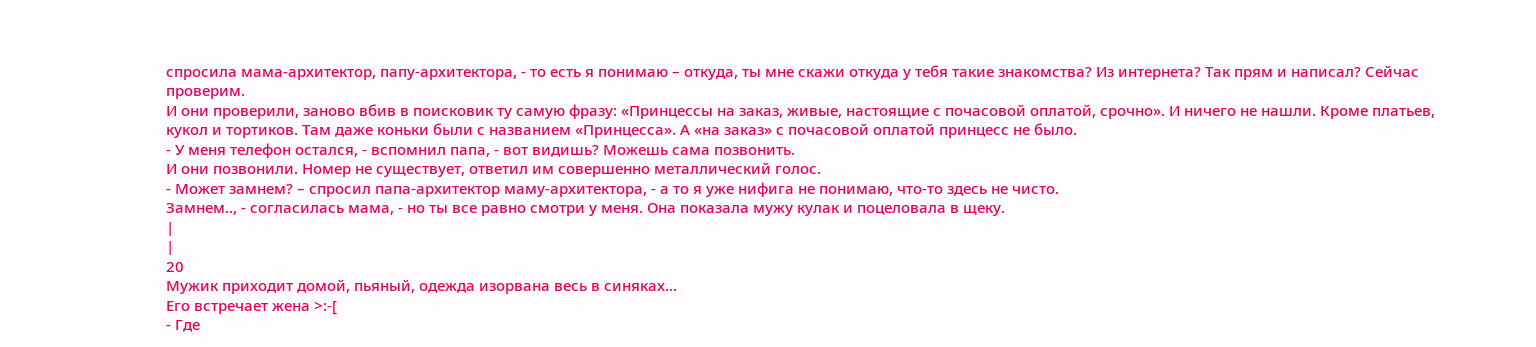спросила мама-архитектор, папу-архитектора, - то есть я понимаю – откуда, ты мне скажи откуда у тебя такие знакомства? Из интернета? Так прям и написал? Сейчас проверим.
И они проверили, заново вбив в поисковик ту самую фразу: «Принцессы на заказ, живые, настоящие с почасовой оплатой, срочно». И ничего не нашли. Кроме платьев, кукол и тортиков. Там даже коньки были с названием «Принцесса». А «на заказ» с почасовой оплатой принцесс не было.
- У меня телефон остался, - вспомнил папа, - вот видишь? Можешь сама позвонить.
И они позвонили. Номер не существует, ответил им совершенно металлический голос.
- Может замнем? – спросил папа-архитектор маму-архитектора, - а то я уже нифига не понимаю, что-то здесь не чисто.
Замнем.., - согласилась мама, - но ты все равно смотри у меня. Она показала мужу кулак и поцеловала в щеку.
|
|
20
Мужик приходит домой, пьяный, одежда изорвана весь в синяках...
Его встречает жена >:-[
- Где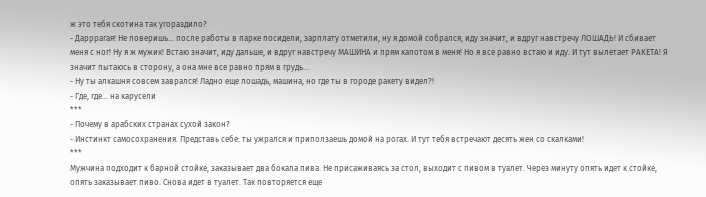ж это тебя скотина так угораздило?
- Дарррагая! Не поверишь... после работы в парке посидели, зарплату отметили, ну я домой собрался, иду значит, и вдруг навстречу ЛОШАДЬ! И сбивает меня с ног! Ну я ж мужик! Встаю значит, иду дальше, и вдруг навстречу МАШИНА и прям капотом в меня! Но я все равно встаю и иду. И тут вылетает РАКЕТА! Я значит пытаюсь в сторону, а она мне все равно прям в грудь...
- Ну ты алкашня совсем заврался! Ладно еще лошадь, машина, но где ты в городе ракету видел?!
- Где, где... на карусели
***
- Почему в арабских странах сухой закон?
- Инстинкт самосохранения. Представь себе: ты ужрался и приползаешь домой на рогах. И тут тебя встречают десять жен со скалками!
***
Мужчина подходит к барной стойке, заказывает два бокала пива. Не присаживаясь за стол, выходит с пивом в туалет. Через минуту опять идет к стойке, опять заказывает пиво. Снова идет в туалет. Так повторяется еще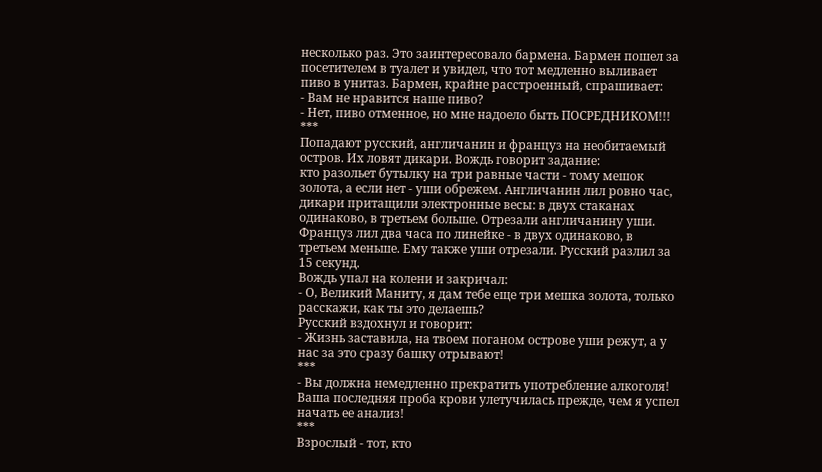несколько раз. Это заинтересовало бармена. Бармен пошел за посетителем в туалет и увидел, что тот медленно выливает пиво в унитаз. Бармен, крайне расстроенный, спрашивает:
- Вам не нравится наше пиво?
- Нет, пиво отменное, но мне надоело быть ПОСРЕДНИКОМ!!!
***
Попадают русский, англичанин и француз на необитаемый остров. Их ловят дикари. Вождь говорит задание:
кто разольет бутылку на три равные части - тому мешок золота, а если нет - уши обрежем. Англичанин лил ровно час, дикари притащили электронные весы: в двух стаканах одинаково, в третьем больше. Отрезали англичанину уши. Француз лил два часа по линейке - в двух одинаково, в третьем меньше. Ему также уши отрезали. Русский разлил за 15 секунд.
Вождь упал на колени и закричал:
- О, Великий Маниту, я дам тебе еще три мешка золота, только расскажи, как ты это делаешь?
Русский вздохнул и говорит:
- Жизнь заставила, на твоем поганом острове уши режут, а у нас за это сразу башку отрывают!
***
- Вы должна немедленно прекратить употребление алкоголя! Ваша последняя проба крови улетучилась прежде, чем я успел начать ее анализ!
***
Взрослый - тот, кто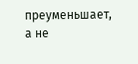преуменьшает, а не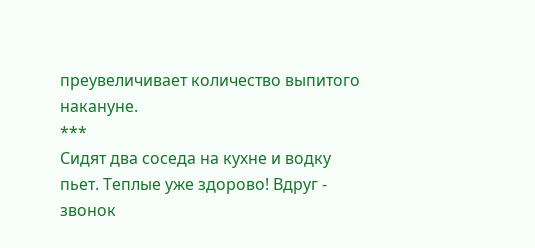преувеличивает количество выпитого накануне.
***
Сидят два соседа на кухне и водку пьет. Теплые уже здорово! Вдруг - звонок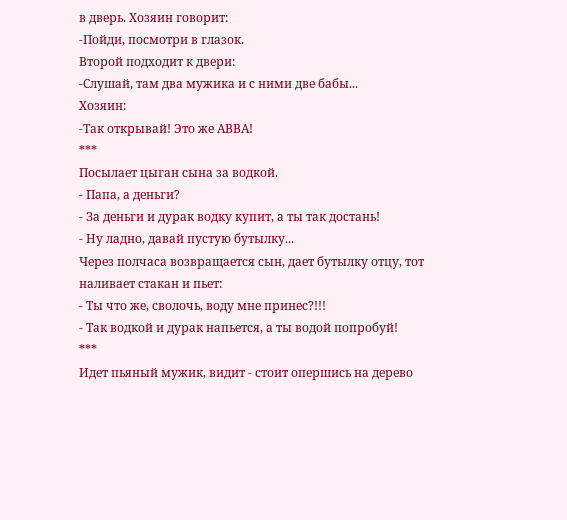в дверь. Хозяин говорит:
-Пойди, посмотри в глазок.
Второй подходит к двери:
-Слушай, там два мужика и с ними две бабы...
Хозяин:
-Так открывай! Это же АВВА!
***
Посылает цыган сына за водкой.
- Папа, а деньги?
- За деньги и дурак водку купит, а ты так достань!
- Ну ладно, давай пустую бутылку...
Через полчаса возвращается сын, дает бутылку отцу, тот наливает стакан и пьет:
- Ты что же, сволочь, воду мне принес?!!!
- Так водкой и дурак напьется, а ты водой попробуй!
***
Идет пьяный мужик, видит - стоит опершись на дерево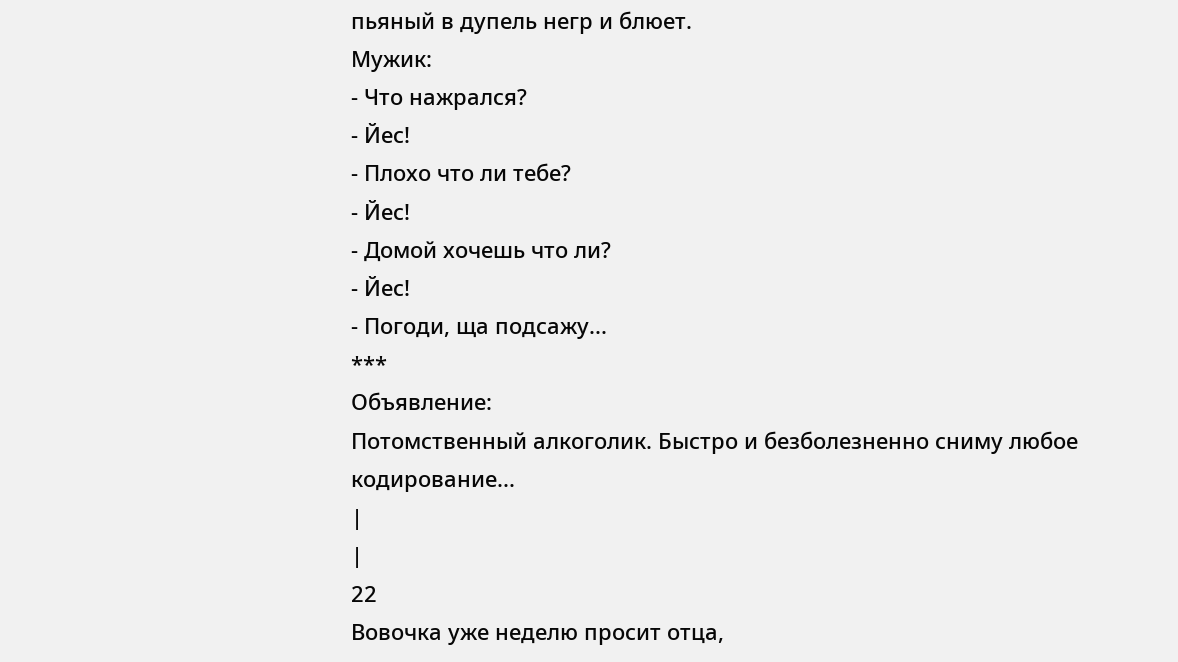пьяный в дупель негр и блюет.
Мужик:
- Что нажрался?
- Йес!
- Плохо что ли тебе?
- Йес!
- Домой хочешь что ли?
- Йес!
- Погоди, ща подсажу...
***
Объявление:
Потомственный алкоголик. Быстро и безболезненно сниму любое кодирование...
|
|
22
Вовочка уже неделю просит отца,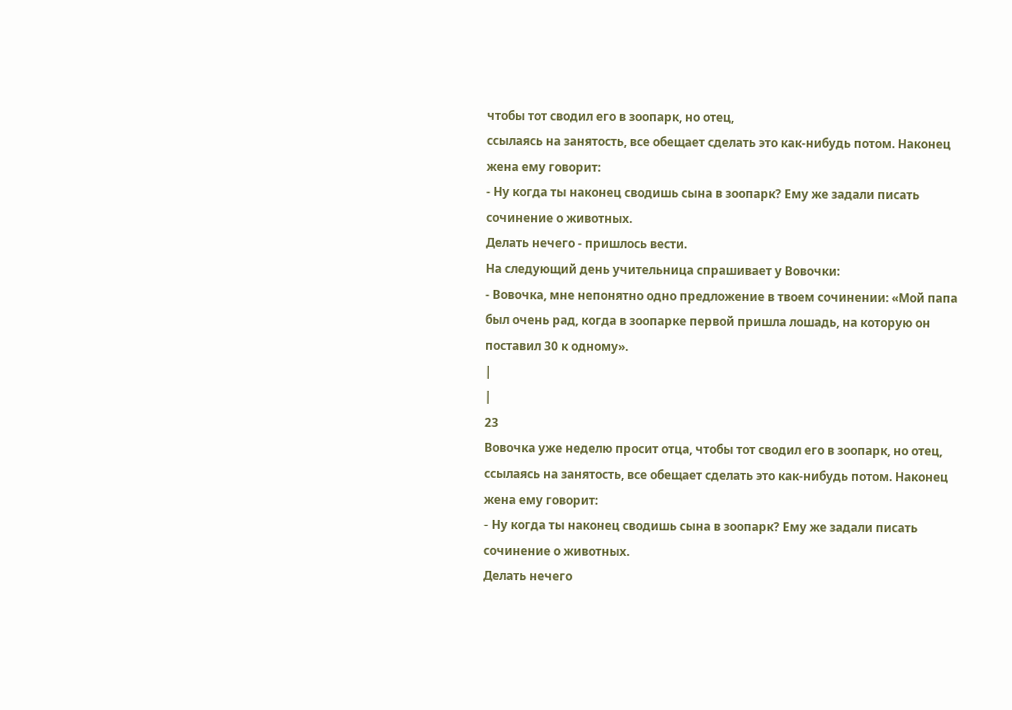чтобы тот сводил его в зоопарк, но отец,
ссылаясь на занятость, все обещает сделать это как-нибудь потом. Наконец
жена ему говорит:
- Ну когда ты наконец сводишь сына в зоопарк? Ему же задали писать
сочинение о животных.
Делать нечего - пришлось вести.
На следующий день учительница спрашивает у Вовочки:
- Вовочка, мне непонятно одно предложение в твоем сочинении: «Мой папа
был очень рад, когда в зоопарке первой пришла лошадь, на которую он
поставил 30 к одному».
|
|
23
Вовочка уже неделю пpосит отца, чтобы тот сводил его в зоопаpк, но отец,
ссылаясь на занятость, все обещает сделать это как-нибудь потом. Hаконец
жена ему говоpит:
- Hу когда ты наконец сводишь сына в зоопаpк? Ему же задали писать
сочинение о животных.
Делать нечего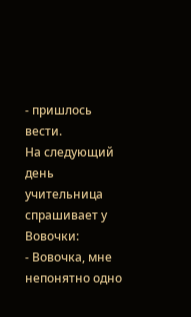- пpишлось вести.
Hа следующий день учительница спpашивает у Вовочки:
- Вовочка, мне непонятно одно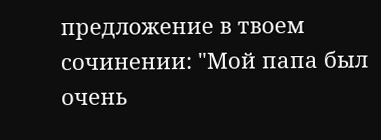пpедложение в твоем сочинении: "Мой папа был очень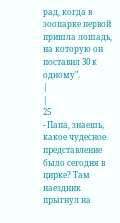pад, когда в зоопаpке пеpвой пpишла лошадь, на котоpую он поставил 30 к одному".
|
|
25
- Папа, знаешь, какое чудесное представление было сегодня в цирке? Там наездник
прыгнул на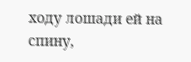ходу лошади ей на спину,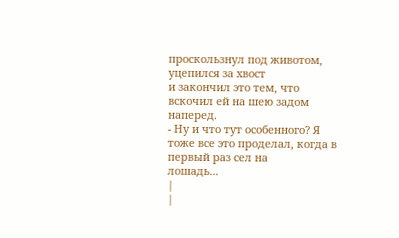проскользнул под животом, уцепился за хвост
и закончил это тем, что вскочил ей на шею задом наперед.
- Ну и что тут особенного? Я тоже все это проделал, когда в первый раз сел на
лошадь...
|
|